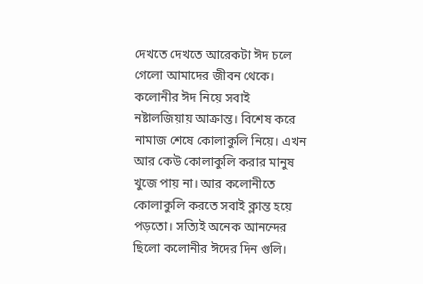দেখতে দেখতে আরেকটা ঈদ চলে গেলো আমাদের জীবন থেকে। কলোনীর ঈদ নিয়ে সবাই নষ্টালজিয়ায় আক্রান্ত। বিশেষ করে নামাজ শেষে কোলাকুলি নিয়ে। এখন আর কেউ কোলাকুলি করার মানুষ খুজে পায় না। আর কলোনীতে কোলাকুলি করতে সবাই ক্লান্ত হয়ে পড়তো। সত্যিই অনেক আনন্দের ছিলো কলোনীর ঈদের দিন গুলি।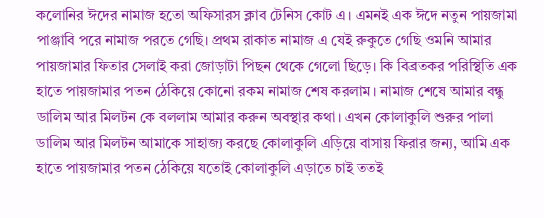কলোনির ঈদের নামাজ হতো অফিসারস ক্লাব টেনিস কোট এ। এমনই এক ঈদে নতুন পায়জামা পাঞ্জাবি পরে নামাজ পরতে গেছি। প্রথম রাকাত নামাজ এ যেই রুকুতে গেছি ওমনি আমার পায়জামার ফিতার সেলাই করা জোড়াটা পিছন থেকে গেলো ছিড়ে। কি বিব্রতকর পরিস্থিতি এক হাতে পায়জামার পতন ঠেকিয়ে কোনো রকম নামাজ শেষ করলাম। নামাজ শেষে আমার বন্ধু ডালিম আর মিলটন কে বললাম আমার করুন অবস্থার কথা। এখন কোলাকুলি শুরুর পালা ডালিম আর মিলটন আমাকে সাহাজ্য করছে কোলাকুলি এড়িয়ে বাসায় ফিরার জন্য, আমি এক হাতে পায়জামার পতন ঠেকিয়ে যতোই কোলাকুলি এড়াতে চাই ততই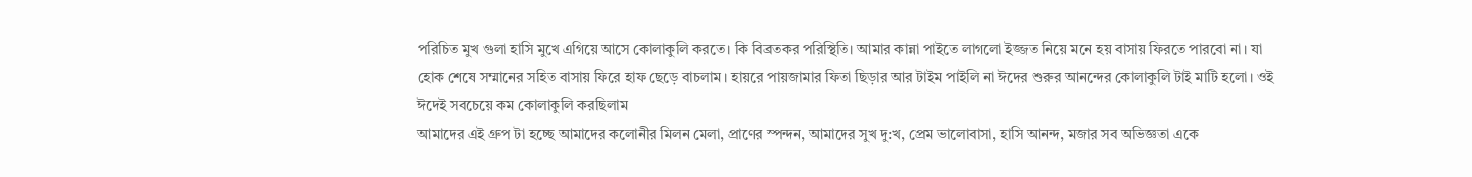পরিচিত মুখ গুলা হাসি মুখে এগিয়ে আসে কোলাকুলি করতে। কি বিব্রতকর পরিস্থিতি। আমার কান্না পাইতে লাগলো ইজ্জত নিয়ে মনে হয় বাসায় ফিরতে পারবো না। যা হোক শেষে সম্মানের সহিত বাসায় ফিরে হাফ ছেড়ে বাচলাম। হায়রে পায়জামার ফিতা ছিড়ার আর টাইম পাইলি না ঈদের শুরুর আনন্দের কোলাকুলি টাই মাটি হলো। ওই ঈদেই সবচেয়ে কম কোলাকুলি করছিলাম
আমাদের এই গ্রুপ টা হচ্ছে আমাদের কলোনীর মিলন মেলা, প্রাণের স্পন্দন, আমাদের সুখ দু:খ, প্রেম ভালোবাসা, হাসি আনন্দ, মজার সব অভিজ্ঞতা একে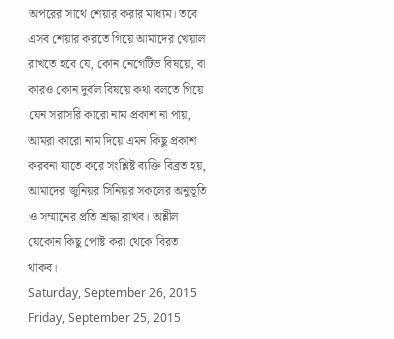অপরের সাথে শেয়ার করার মাধ্যম। তবে এসব শেয়ার করতে গিয়ে আমাদের খেয়াল রাখতে হবে যে, কোন নেগেটিভ বিষয়ে, বা কারও কোন দুর্বল বিষয়ে কথা বলতে গিয়ে যেন সরাসরি কারো নাম প্রকাশ না পায়, আমরা কারো নাম দিয়ে এমন কিছু প্রকাশ করবনা যাতে করে সংশ্লিষ্ট ব্যক্তি বিব্রত হয়, আমাদের জুনিয়র সিনিয়র সকলের অনুভূতি ও সম্মানের প্রতি শ্রদ্ধা রাখব। অশ্লীল যেকোন কিছু পোষ্ট করা থেকে বিরত থাকব।
Saturday, September 26, 2015
Friday, September 25, 2015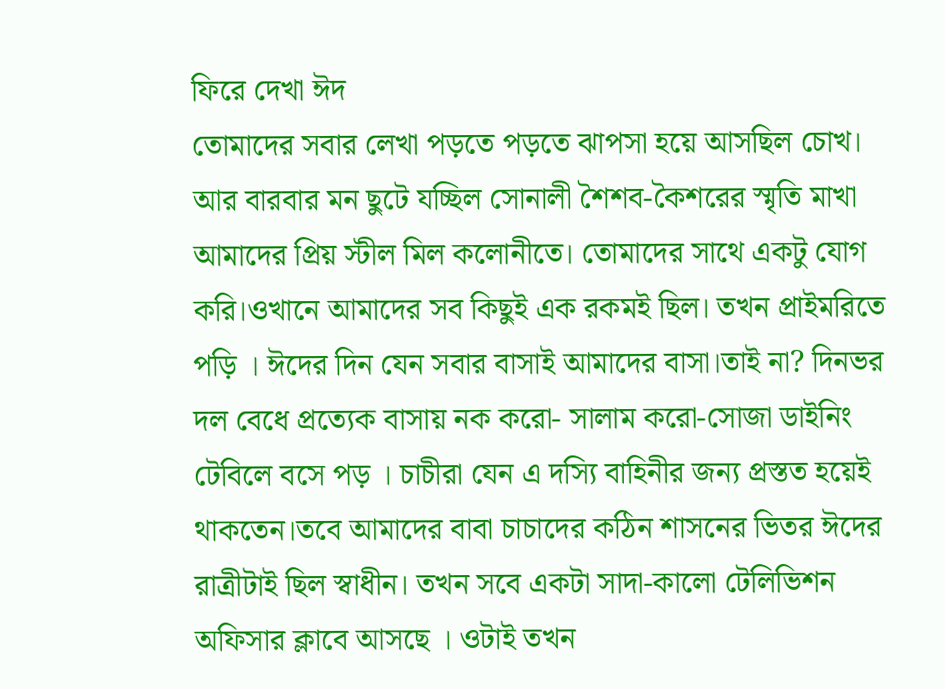ফিরে দেখা ঈদ
তোমাদের সবার লেখা পড়তে পড়তে ঝাপসা হয়ে আসছিল চোখ। আর বারবার মন ছুটে যচ্ছিল সোনালী শৈশব-কৈশরের স্মৃতি মাখা আমাদের প্রিয় স্টীল মিল কলোনীতে। তোমাদের সাথে একটু যোগ করি।ওখানে আমাদের সব কিছুই এক রকমই ছিল। তখন প্রাইমরিতে পড়ি । ঈদের দিন যেন সবার বাসাই আমাদের বাসা।তাই না? দিনভর দল বেধে প্রত্যেক বাসায় নক করো- সালাম করো-সোজা ডাইনিং টেবিলে বসে পড় । চাচীরা যেন এ দস্যি বাহিনীর জন্য প্রস্তত হয়েই থাকতেন।তবে আমাদের বাবা চাচাদের কঠিন শাসনের ভিতর ঈদের রাত্রীটাই ছিল স্বাধীন। তখন সবে একটা সাদা-কালো টেলিভিশন অফিসার ক্লাবে আসছে । ওটাই তখন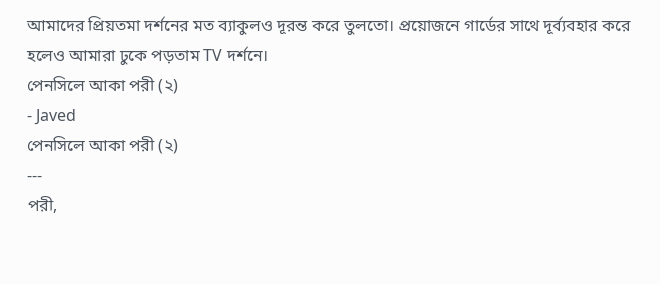আমাদের প্রিয়তমা দর্শনের মত ব্যাকুলও দূরন্ত করে তুলতো। প্রয়োজনে গার্ডের সাথে দূর্ব্যবহার করে হলেও আমারা ঢুকে পড়তাম TV দর্শনে।
পেনসিলে আকা পরী (২)
- Javed
পেনসিলে আকা পরী (২)
---
পরী,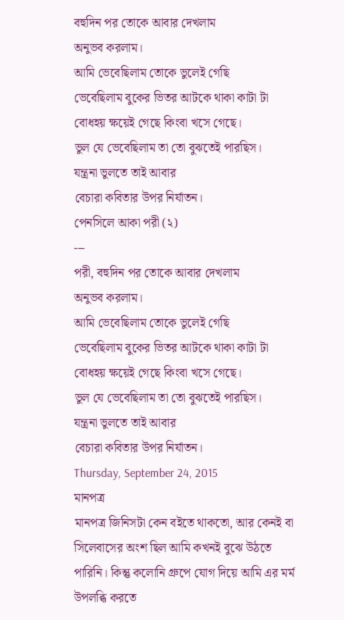বহুদিন পর তোকে আবার দেখলাম
অনুভব করলাম।
আমি ভেবেছিলাম তোকে ভুলেই গেছি
ভেবেছিলাম বুকের ভিতর আটকে থাকা কাটা টা
বোধহয় ক্ষয়েই গেছে কিংবা খসে গেছে।
ভুল যে ভেবেছিলাম তা তো বুঝতেই পারছিস।
যন্ত্রনা ভুলতে তাই আবার
বেচারা কবিতার উপর নির্যাতন।
পেনসিলে আকা পরী (২)
---
পরী, বহুদিন পর তোকে আবার দেখলাম
অনুভব করলাম।
আমি ভেবেছিলাম তোকে ভুলেই গেছি
ভেবেছিলাম বুকের ভিতর আটকে থাকা কাটা টা
বোধহয় ক্ষয়েই গেছে কিংবা খসে গেছে।
ভুল যে ভেবেছিলাম তা তো বুঝতেই পারছিস।
যন্ত্রনা ভুলতে তাই আবার
বেচারা কবিতার উপর নির্যাতন।
Thursday, September 24, 2015
মানপত্র
মানপত্র জিনিসটা কেন বইতে থাকতো, আর কেনই বা সিলেবাসের অংশ ছিল আমি কখনই বুঝে উঠতে পারিনি। কিন্তু কলোনি গ্রুপে যোগ দিয়ে আমি এর মর্ম উপলব্ধি করতে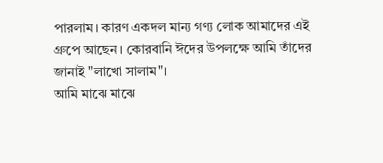পারলাম। কারণ একদল মান্য গণ্য লোক আমাদের এই গ্রুপে আছেন। কোরবানি ঈদের উপলক্ষে আমি তাঁদের জানাই "লাখো সালাম"।
আমি মাঝে মাঝে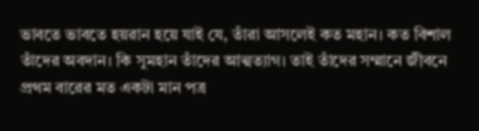ভাবতে ভাবতে হয়রান হয়ে যাই যে, তাঁরা আসলেই কত মহান। কত বিশাল তাঁদের অবদান। কি সুমহান তাঁদের আত্মত্যাগ। তাই তাঁদের সম্মানে জীবনে প্রথম বারের মত একটা মান পত্র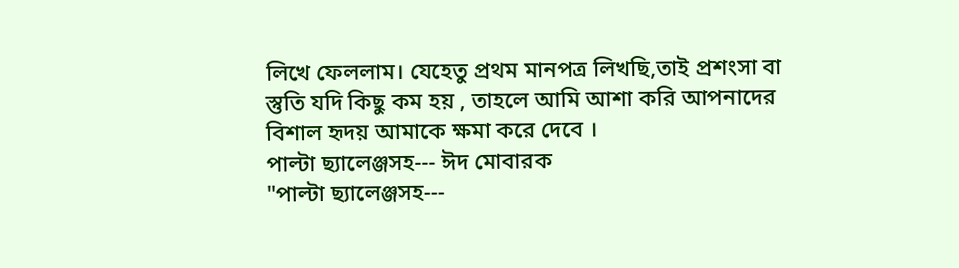লিখে ফেললাম। যেহেতু প্রথম মানপত্র লিখছি,তাই প্রশংসা বা স্তুতি যদি কিছু কম হয় , তাহলে আমি আশা করি আপনাদের বিশাল হৃদয় আমাকে ক্ষমা করে দেবে ।
পাল্টা ছ্যালেঞ্জসহ--- ঈদ মোবারক
"পাল্টা ছ্যালেঞ্জসহ---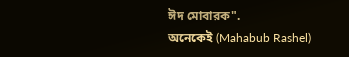ঈদ মোবারক".
অনেকেই (Mahabub Rashel)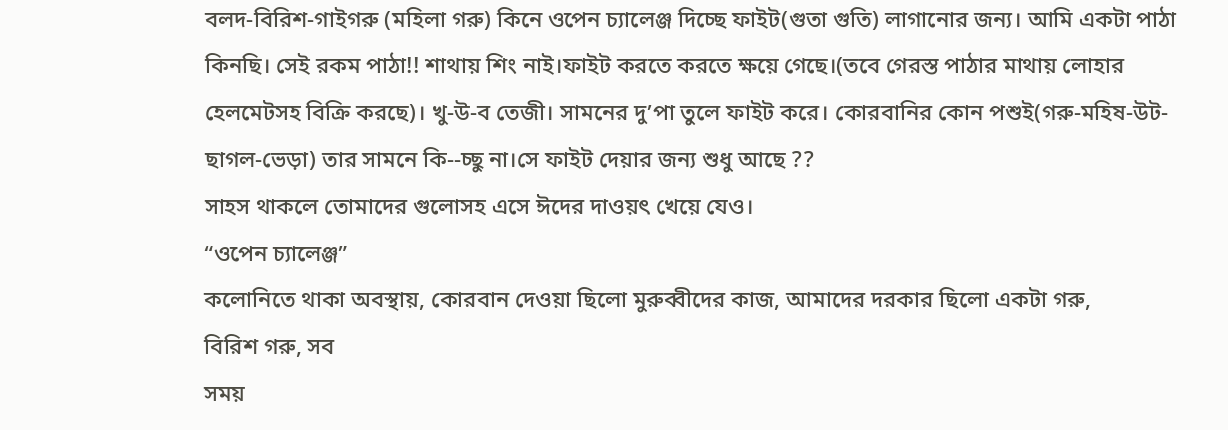বলদ-বিরিশ-গাইগরু (মহিলা গরু) কিনে ওপেন চ্যালেঞ্জ দিচ্ছে ফাইট(গুতা গুতি) লাগানোর জন্য। আমি একটা পাঠা কিনছি। সেই রকম পাঠা!! শাথায় শিং নাই।ফাইট করতে করতে ক্ষয়ে গেছে।(তবে গেরস্ত পাঠার মাথায় লোহার হেলমেটসহ বিক্রি করছে)। খু-উ-ব তেজী। সামনের দু’পা তুলে ফাইট করে। কোরবানির কোন পশুই(গরু-মহিষ-উট-ছাগল-ভেড়া) তার সামনে কি--চ্ছু না।সে ফাইট দেয়ার জন্য শুধু আছে ??
সাহস থাকলে তোমাদের গুলোসহ এসে ঈদের দাওয়ৎ খেয়ে যেও।
“ওপেন চ্যালেঞ্জ”
কলোনিতে থাকা অবস্থায়, কোরবান দেওয়া ছিলো মুরুব্বীদের কাজ, আমাদের দরকার ছিলো একটা গরু,
বিরিশ গরু, সব
সময়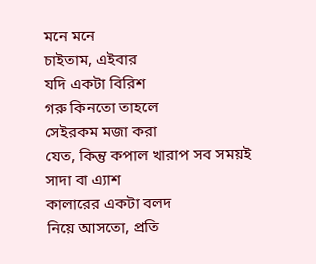মনে মনে
চাইতাম, এইবার
যদি একটা বিরিশ
গরু কিনতো তাহলে
সেইরকম মজা করা
যেত, কিন্তু কপাল খারাপ সব সময়ই
সাদা বা এ্যাশ
কালারের একটা বলদ
নিয়ে আসতো, প্রতি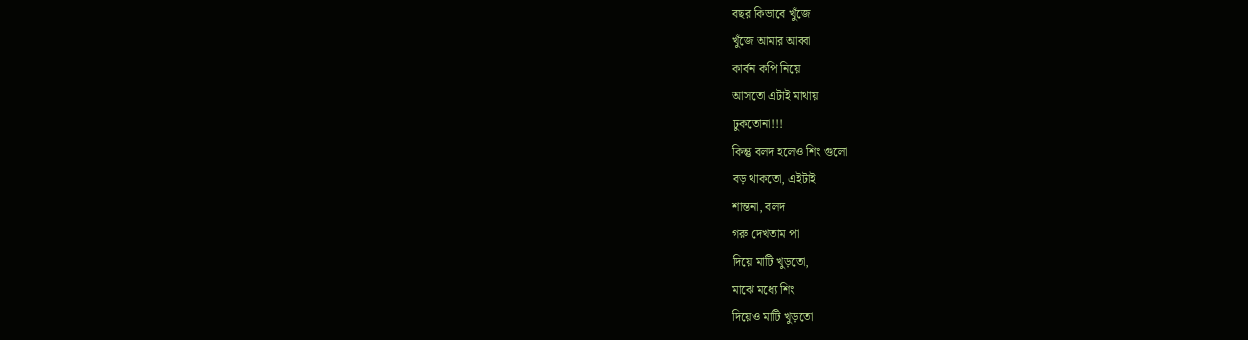বছর কিভাবে খুঁজে
খুঁজে আমার আব্বা
কার্বন কপি নিয়ে
আসতো এটাই মাথায়
ঢুকতোনা!!!
কিন্তু বলদ হলেও শিং গুলো
বড় থাকতো, এইটাই
শান্তনা, বলদ
গরু দেখতাম পা
দিয়ে মাটি খুড়তো,
মাঝে মধ্যে শিং
দিয়েও মাটি খুড়তো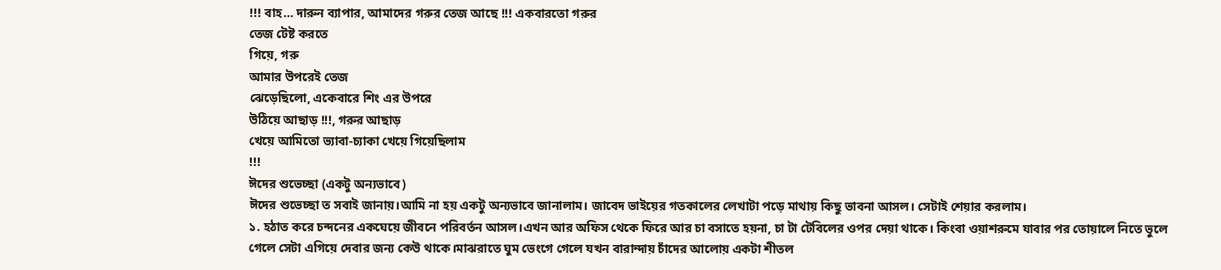!!! বাহ… দারুন ব্যাপার, আমাদের গরুর তেজ আছে !!! একবারতো গরুর
তেজ টেষ্ট করতে
গিয়ে, গরু
আমার উপরেই তেজ
ঝেড়েছিলো, একেবারে শিং এর উপরে
উঠিয়ে আছাড় !!!, গরুর আছাড়
খেয়ে আমিতো ভ্যাবা-চ্যাকা খেয়ে গিয়েছিলাম
!!!
ঈদের শুভেচ্ছা (একটু অন্যভাবে)
ঈদের শুভেচ্ছা ত সবাই জানায়।আমি না হয় একটু অন্যভাবে জানালাম। জাবেদ ভাইয়ের গতকালের লেখাটা পড়ে মাথায় কিছু ভাবনা আসল। সেটাই শেয়ার করলাম।
১. হঠাত করে চন্দনের একঘেয়ে জীবনে পরিবর্তন আসল।এখন আর অফিস থেকে ফিরে আর চা বসাতে হয়না, চা টা টেবিলের ওপর দেয়া থাকে। কিংবা ওয়াশরুমে যাবার পর তোয়ালে নিতে ভুলে গেলে সেটা এগিয়ে দেবার জন্য কেউ থাকে।মাঝরাতে ঘুম ভেংগে গেলে যখন বারান্দায় চাঁদের আলোয় একটা শীতল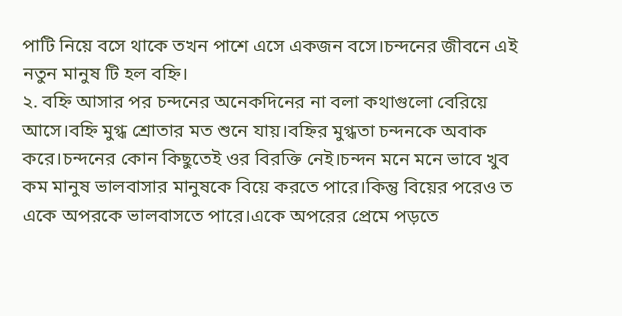পাটি নিয়ে বসে থাকে তখন পাশে এসে একজন বসে।চন্দনের জীবনে এই নতুন মানুষ টি হল বহ্নি।
২. বহ্নি আসার পর চন্দনের অনেকদিনের না বলা কথাগুলো বেরিয়ে আসে।বহ্নি মুগ্ধ শ্রোতার মত শুনে যায়।বহ্নির মুগ্ধতা চন্দনকে অবাক করে।চন্দনের কোন কিছুতেই ওর বিরক্তি নেই।চন্দন মনে মনে ভাবে খুব কম মানুষ ভালবাসার মানুষকে বিয়ে করতে পারে।কিন্তু বিয়ের পরেও ত একে অপরকে ভালবাসতে পারে।একে অপরের প্রেমে পড়তে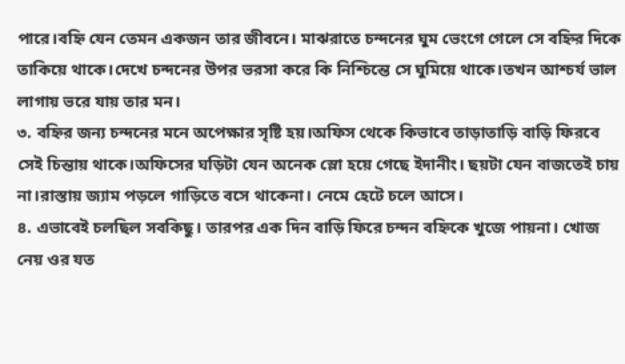পারে।বহ্নি যেন তেমন একজন তার জীবনে। মাঝরাতে চন্দনের ঘুম ভেংগে গেলে সে বহ্নির দিকে তাকিয়ে থাকে।দেখে চন্দনের উপর ভরসা করে কি নিশ্চিন্তে সে ঘুমিয়ে থাকে।তখন আশ্চর্য ভাল লাগায় ভরে যায় তার মন।
৩. বহ্নির জন্য চন্দনের মনে অপেক্ষার সৃষ্টি হয়।অফিস থেকে কিভাবে তাড়াতাড়ি বাড়ি ফিরবে সেই চিন্তায় থাকে।অফিসের ঘড়িটা যেন অনেক স্লো হয়ে গেছে ইদানীং। ছয়টা যেন বাজতেই চায় না।রাস্তায় জ্যাম পড়লে গাড়িতে বসে থাকেনা। নেমে হেটে চলে আসে।
৪. এভাবেই চলছিল সবকিছু। তারপর এক দিন বাড়ি ফিরে চন্দন বহ্নিকে খুজে পায়না। খোজ নেয় ওর যত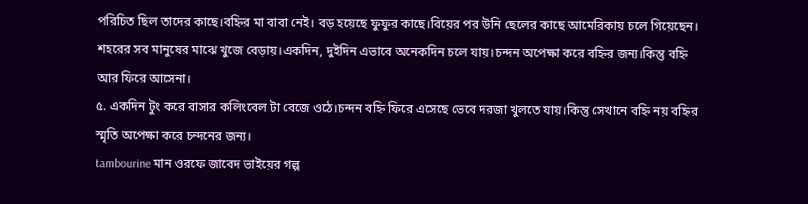পরিচিত ছিল তাদের কাছে।বহ্নির মা বাবা নেই। বড় হয়েছে ফুফুর কাছে।বিয়ের পর উনি ছেলের কাছে আমেরিকায় চলে গিয়েছেন। শহরের সব মানুষের মাঝে খুজে বেড়ায়।একদিন, দুইদিন এভাবে অনেকদিন চলে যায়।চন্দন অপেক্ষা করে বহ্নির জন্য।কিন্তু বহ্নি আর ফিরে আসেনা।
৫. একদিন টুং করে বাসার কলিংবেল টা বেজে ওঠে।চন্দন বহ্নি ফিরে এসেছে ভেবে দরজা খুলতে যায়।কিন্তু সেখানে বহ্নি নয় বহ্নির স্মৃতি অপেক্ষা করে চন্দনের জন্য।
tambourine মান ওরফে জাবেদ ভাইয়ের গল্প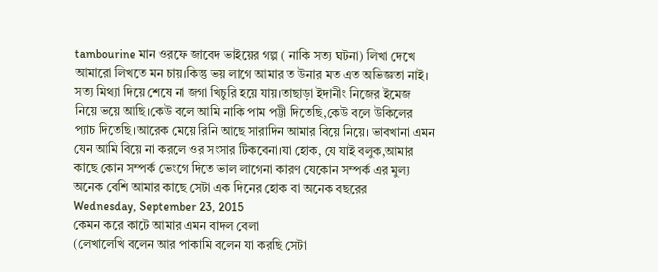tambourine মান ওরফে জাবেদ ভাইয়ের গল্প ( নাকি সত্য ঘটনা) লিখা দেখে আমারো লিখতে মন চায়।কিন্তু ভয় লাগে আমার ত উনার মত এত অভিজ্ঞতা নাই। সত্য মিথ্যা দিয়ে শেষে না জগা খিচুরি হয়ে যায়।তাছাড়া ইদানীং নিজের ইমেজ নিয়ে ভয়ে আছি।কেউ বলে আমি নাকি পাম পট্টী দিতেছি,কেউ বলে উকিলের প্যাচ দিতেছি।আরেক মেয়ে রিনি আছে সারাদিন আমার বিয়ে নিয়ে। ভাবখানা এমন যেন আমি বিয়ে না করলে ওর সংসার টিকবেনা।যা হোক, যে যাই বলুক,আমার কাছে কোন সম্পর্ক ভেংগে দিতে ভাল লাগেনা কারণ যেকোন সম্পর্ক এর মুল্য অনেক বেশি আমার কাছে সেটা এক দিনের হোক বা অনেক বছরের
Wednesday, September 23, 2015
কেমন করে কাটে আমার এমন বাদল বেলা
(লেখালেখি বলেন আর পাকামি বলেন যা করছি সেটা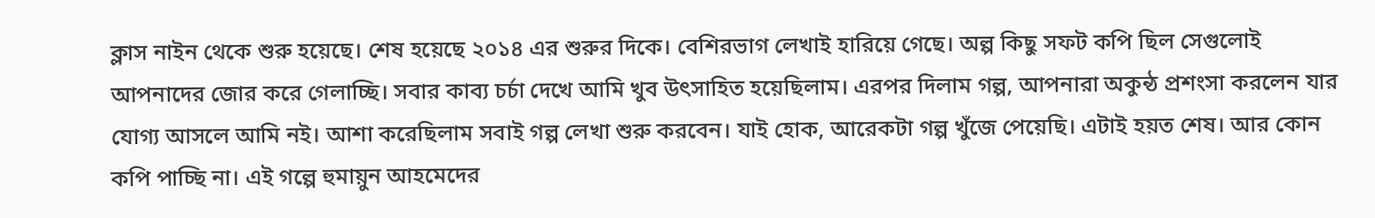ক্লাস নাইন থেকে শুরু হয়েছে। শেষ হয়েছে ২০১৪ এর শুরুর দিকে। বেশিরভাগ লেখাই হারিয়ে গেছে। অল্প কিছু সফট কপি ছিল সেগুলোই আপনাদের জোর করে গেলাচ্ছি। সবার কাব্য চর্চা দেখে আমি খুব উৎসাহিত হয়েছিলাম। এরপর দিলাম গল্প, আপনারা অকুন্ঠ প্রশংসা করলেন যার যোগ্য আসলে আমি নই। আশা করেছিলাম সবাই গল্প লেখা শুরু করবেন। যাই হোক, আরেকটা গল্প খুঁজে পেয়েছি। এটাই হয়ত শেষ। আর কোন কপি পাচ্ছি না। এই গল্পে হুমায়ুন আহমেদের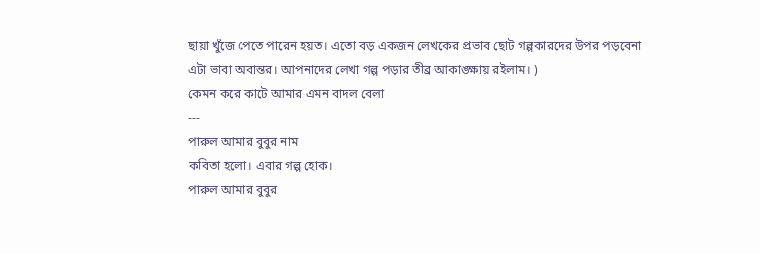ছায়া খুঁজে পেতে পারেন হয়ত। এতো বড় একজন লেখকের প্রভাব ছোট গল্পকারদের উপর পড়বেনা এটা ভাবা অবান্তর। আপনাদের লেখা গল্প পড়ার তীব্র আকাঙ্ক্ষায় রইলাম। )
কেমন করে কাটে আমার এমন বাদল বেলা
---
পারুল আমার বুবুর নাম
কবিতা হলো। এবার গল্প হোক।
পারুল আমার বুবুর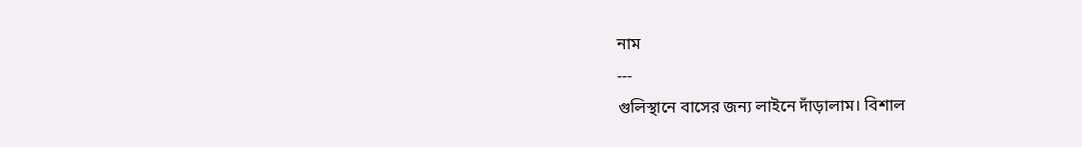নাম
---
গুলিস্থানে বাসের জন্য লাইনে দাঁড়ালাম। বিশাল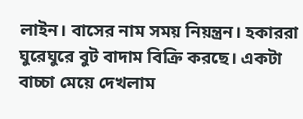লাইন। বাসের নাম সময় নিয়ন্ত্রন। হকাররা ঘুরেঘুরে বুট বাদাম বিক্রি করছে। একটা বাচ্চা মেয়ে দেখলাম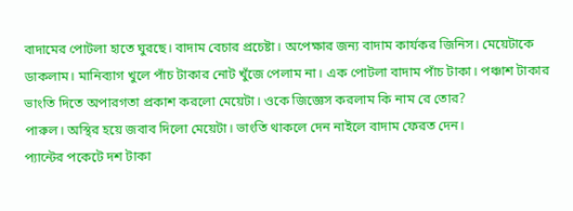বাদামের পোটলা হাতে ঘুরছে। বাদাম বেচার প্রচেষ্টা। অপেক্ষার জন্য বাদাম কার্যকর জিনিস। মেয়েটাকে ডাকলাম। মানিব্যাগ খুলে পাঁচ টাকার নোট খুঁজে পেলাম না। এক পোটলা বাদাম পাঁচ টাকা। পঞ্চাশ টাকার ভাংতি দিতে অপারগতা প্রকাশ করলো মেয়েটা। ওকে জিজ্ঞেস করলাম কি নাম রে তোর?
পারুল। অস্থির হয়ে জবাব দিলো মেয়েটা। ভাংতি থাকলে দেন নাইলে বাদাম ফেরত দেন।
প্যান্টের পকেটে দশ টাকা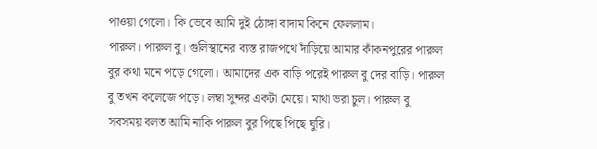পাওয়া গেলো। কি ভেবে আমি দুই ঠোঙ্গা বাদাম কিনে ফেললাম।
পারুল। পারুল বু। গুলিস্থানের ব্যস্ত রাজপথে দাঁড়িয়ে আমার কাঁকনপুরের পারুল বুর কথা মনে পড়ে গেলো। আমাদের এক বাড়ি পরেই পারুল বু দের বাড়ি। পারুল বু তখন কলেজে পড়ে। লম্বা সুন্দর একটা মেয়ে। মাথা ভরা চুল। পারুল বু সবসময় বলত আমি নাকি পারুল বুর পিছে পিছে ঘুরি।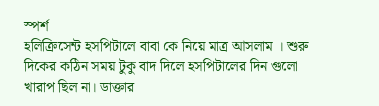স্পর্শ
হলিক্রিসেন্ট হসপিটালে বাবা কে নিয়ে মাত্র আসলাম । শুরু দিকের কঠিন সময় টুকু বাদ দিলে হসপিটালের দিন গুলো খারাপ ছিল না। ডাক্তার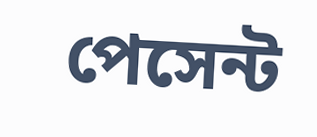পেসেন্ট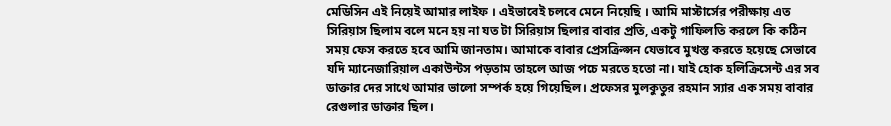মেডিসিন এই নিয়েই আমার লাইফ । এইভাবেই চলবে মেনে নিয়েছি । আমি মাস্টার্সের পরীক্ষায় এত সিরিয়াস ছিলাম বলে মনে হয় না যত টা সিরিয়াস ছিলার বাবার প্রতি, একটু গাফিলতি করলে কি কঠিন সময় ফেস করতে হবে আমি জানতাম। আমাকে বাবার প্রেসক্রিপ্সন যেভাবে মুখস্ত করতে হয়েছে সেভাবে যদি ম্যানেজারিয়াল একাউন্টস পড়তাম তাহলে আজ পচে মরতে হতো না। যাই হোক হলিক্রিসেন্ট এর সব ডাক্তার দের সাথে আমার ভালো সম্পর্ক হয়ে গিয়েছিল। প্রফেসর মুলকুতুর রহমান স্যার এক সময় বাবার রেগুলার ডাক্তার ছিল।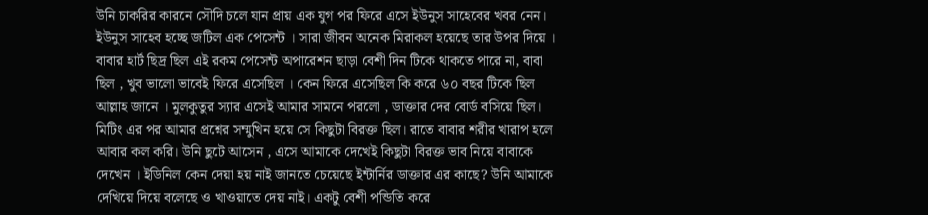উনি চাকরির কারনে সৌদি চলে যান প্রায় এক যুগ পর ফিরে এসে ইউনুস সাহেবের খবর নেন। ইউনুস সাহেব হচ্ছে জটিল এক পেসেন্ট । সারা জীবন অনেক মিরাকল হয়েছে তার উপর দিয়ে । বাবার হার্ট ছিদ্র ছিল এই রকম পেসেন্ট অপারেশন ছাড়া বেশী দিন টিকে থাকতে পারে না, বাবা ছিল , খুব ভালো ভাবেই ফিরে এসেছিল । কেন ফিরে এসেছিল কি করে ৬০ বছর টিকে ছিল আল্লাহ জানে । মুলকুতুর স্যার এসেই আমার সামনে পরলো , ডাক্তার দের বোর্ড বসিয়ে ছিল। মিটিং এর পর আমার প্রশ্নের সম্মুখিন হয়ে সে কিছুটা বিরক্ত ছিল। রাতে বাবার শরীর খারাপ হলে আবার কল করি। উনি ছুটে আসেন , এসে আমাকে দেখেই কিছুটা বিরক্ত ভাব নিয়ে বাবাকে দেখেন । ইডিনিল কেন দেয়া হয় নাই জানতে চেয়েছে ইন্টার্নির ডাক্তার এর কাছে? উনি আমাকে দেখিয়ে দিয়ে বলেছে ও খাওয়াতে দেয় নাই। একটু বেশী পন্ডিতি করে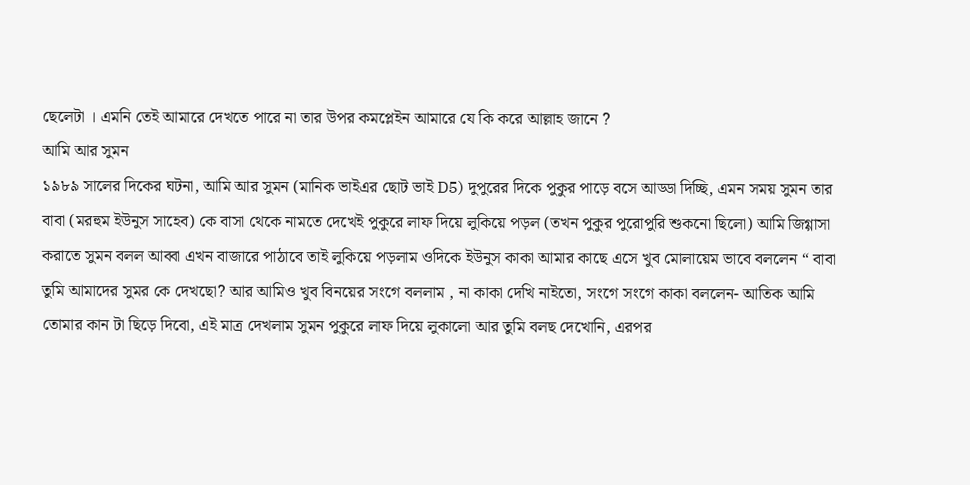ছেলেটা । এমনি তেই আমারে দেখতে পারে না তার উপর কমপ্লেইন আমারে যে কি করে আল্লাহ জানে ?
আমি আর সুমন
১৯৮৯ সালের দিকের ঘটনা, আমি আর সুমন (মানিক ভাইএর ছোট ভাই D5) দুপুরের দিকে পুকুর পাড়ে বসে আড্ডা দিচ্ছি, এমন সময় সুমন তার বাবা (মরহুম ইউনুস সাহেব) কে বাসা থেকে নামতে দেখেই পুকুরে লাফ দিয়ে লুকিয়ে পড়ল (তখন পুকুর পুরোপুরি শুকনো ছিলো) আমি জিগ্গাসা করাতে সুমন বলল আব্বা এখন বাজারে পাঠাবে তাই লুকিয়ে পড়লাম ওদিকে ইউনুস কাকা আমার কাছে এসে খুব মোলায়েম ভাবে বললেন “ বাবা তুমি আমাদের সুমর কে দেখছো? আর আমিও খুব বিনয়ের সংগে বললাম , না কাকা দেখি নাইতো, সংগে সংগে কাকা বললেন- আতিক আমি তোমার কান টা ছিড়ে দিবো, এই মাত্র দেখলাম সুমন পুকুরে লাফ দিয়ে লুকালো আর তুমি বলছ দেখোনি, এরপর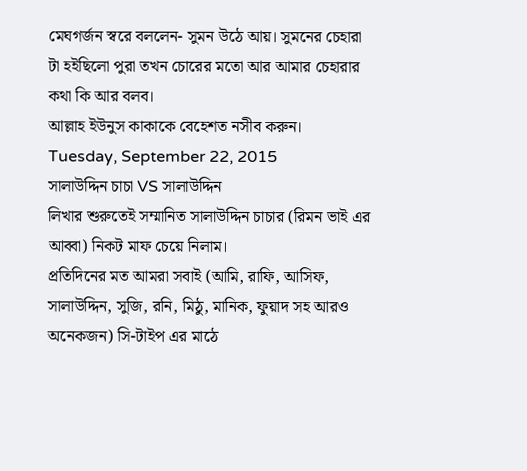মেঘগর্জন স্বরে বললেন- সুমন উঠে আয়। সুমনের চেহারা টা হইছিলো পুরা তখন চোরের মতো আর আমার চেহারার কথা কি আর বলব।
আল্লাহ ইউনুস কাকাকে বেহেশত নসীব করুন।
Tuesday, September 22, 2015
সালাউদ্দিন চাচা VS সালাউদ্দিন
লিখার শুরুতেই সম্মানিত সালাউদ্দিন চাচার (রিমন ভাই এর আব্বা) নিকট মাফ চেয়ে নিলাম।
প্রতিদিনের মত আমরা সবাই (আমি, রাফি, আসিফ, সালাউদ্দিন, সুজি, রনি, মিঠু, মানিক, ফুয়াদ সহ আরও অনেকজন) সি-টাইপ এর মাঠে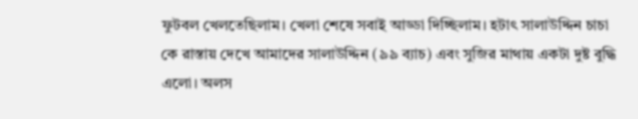ফুটবল খেলতেছিলাম। খেলা শেষে সবাই আড্ডা দিচ্ছিলাম। হটাৎ সালাউদ্দিন চাচা কে রাস্তায় দেখে আমাদের সালাউদ্দিন (৯৯ ব্যাচ) এবং সুজির মাথায় একটা দুষ্ট বুদ্ধি এলো। অলস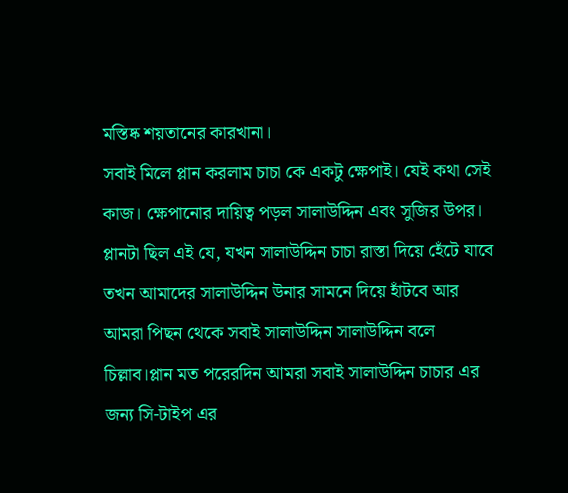মস্তিষ্ক শয়তানের কারখানা।
সবাই মিলে প্লান করলাম চাচা কে একটু ক্ষেপাই। যেই কথা সেই কাজ। ক্ষেপানোর দায়িত্ব পড়ল সালাউদ্দিন এবং সুজির উপর। প্লানটা ছিল এই যে, যখন সালাউদ্দিন চাচা রাস্তা দিয়ে হেঁটে যাবে তখন আমাদের সালাউদ্দিন উনার সামনে দিয়ে হাঁটবে আর আমরা পিছন থেকে সবাই সালাউদ্দিন সালাউদ্দিন বলে চিল্লাব।প্লান মত পরেরদিন আমরা সবাই সালাউদ্দিন চাচার এর জন্য সি-টাইপ এর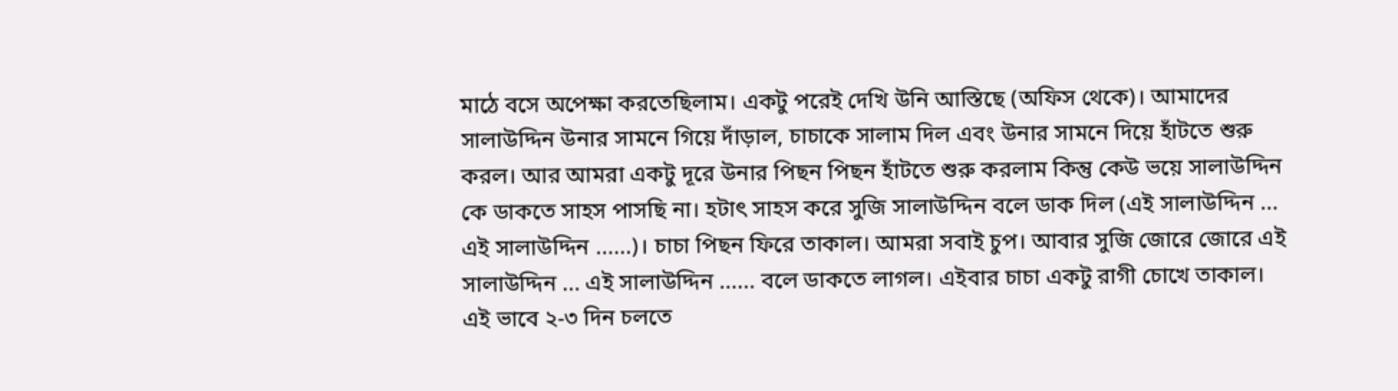মাঠে বসে অপেক্ষা করতেছিলাম। একটু পরেই দেখি উনি আস্তিছে (অফিস থেকে)। আমাদের সালাউদ্দিন উনার সামনে গিয়ে দাঁড়াল, চাচাকে সালাম দিল এবং উনার সামনে দিয়ে হাঁটতে শুরু করল। আর আমরা একটু দূরে উনার পিছন পিছন হাঁটতে শুরু করলাম কিন্তু কেউ ভয়ে সালাউদ্দিন কে ডাকতে সাহস পাসছি না। হটাৎ সাহস করে সুজি সালাউদ্দিন বলে ডাক দিল (এই সালাউদ্দিন ... এই সালাউদ্দিন ......)। চাচা পিছন ফিরে তাকাল। আমরা সবাই চুপ। আবার সুজি জোরে জোরে এই সালাউদ্দিন ... এই সালাউদ্দিন ...... বলে ডাকতে লাগল। এইবার চাচা একটু রাগী চোখে তাকাল। এই ভাবে ২-৩ দিন চলতে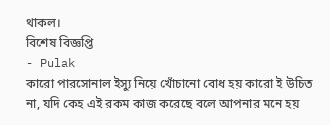থাকল।
বিশেষ বিজ্ঞপ্তি
- Pulak
কারো পারসোনাল ইস্যু নিয়ে খোঁচানো বোধ হয় কারো ই উচিত না, যদি কেহ এই রকম কাজ করেছে বলে আপনার মনে হয়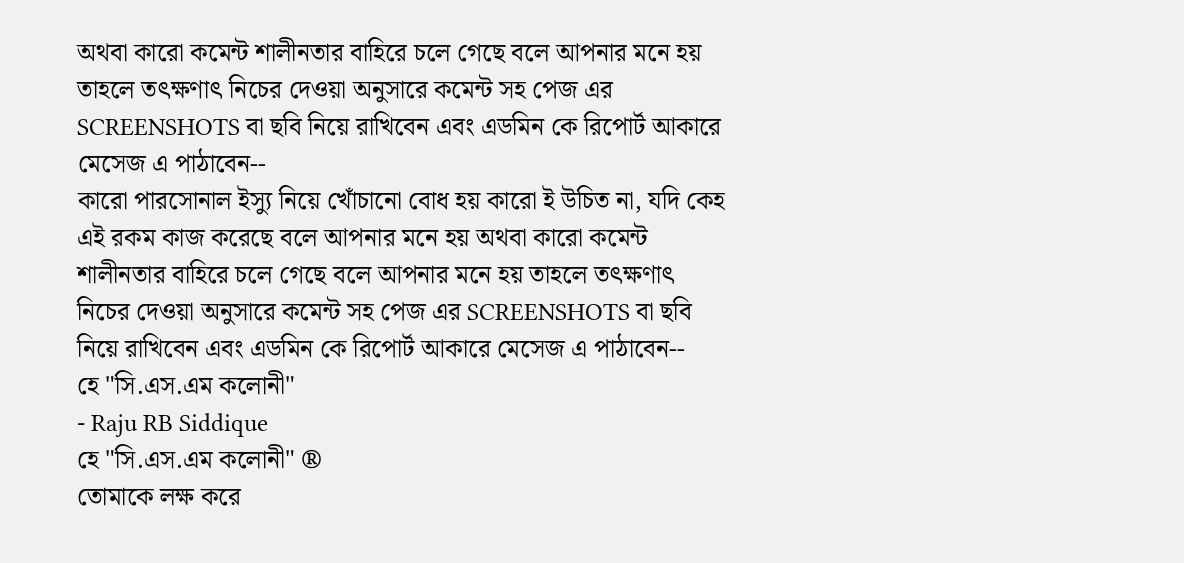অথবা কারো কমেন্ট শালীনতার বাহিরে চলে গেছে বলে আপনার মনে হয় তাহলে তৎক্ষণাৎ নিচের দেওয়া অনুসারে কমেন্ট সহ পেজ এর SCREENSHOTS বা ছবি নিয়ে রাখিবেন এবং এডমিন কে রিপোর্ট আকারে মেসেজ এ পাঠাবেন--
কারো পারসোনাল ইস্যু নিয়ে খোঁচানো বোধ হয় কারো ই উচিত না, যদি কেহ এই রকম কাজ করেছে বলে আপনার মনে হয় অথবা কারো কমেন্ট শালীনতার বাহিরে চলে গেছে বলে আপনার মনে হয় তাহলে তৎক্ষণাৎ নিচের দেওয়া অনুসারে কমেন্ট সহ পেজ এর SCREENSHOTS বা ছবি নিয়ে রাখিবেন এবং এডমিন কে রিপোর্ট আকারে মেসেজ এ পাঠাবেন--
হে "সি.এস.এম কলোনী"
- Raju RB Siddique
হে "সি.এস.এম কলোনী" ®
তোমাকে লক্ষ করে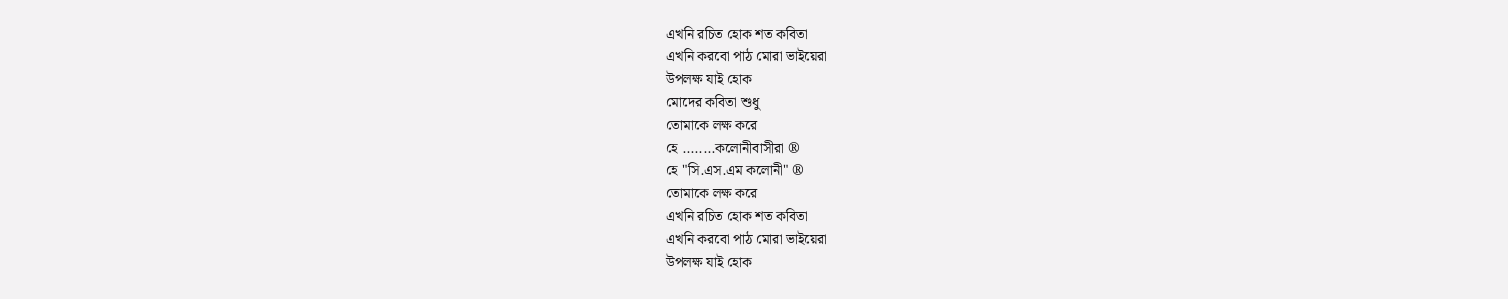এখনি রচিত হোক শত কবিতা
এখনি করবো পাঠ মোরা ভাইয়েরা
উপলক্ষ যাই হোক
মোদের কবিতা শুধু
তোমাকে লক্ষ করে
হে ........কলোনীবাসীরা ®
হে "সি.এস.এম কলোনী" ®
তোমাকে লক্ষ করে
এখনি রচিত হোক শত কবিতা
এখনি করবো পাঠ মোরা ভাইয়েরা
উপলক্ষ যাই হোক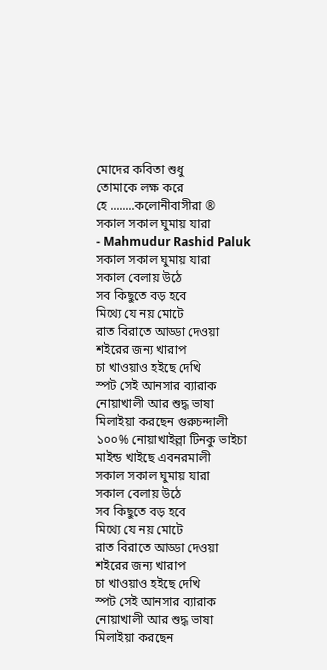মোদের কবিতা শুধু
তোমাকে লক্ষ করে
হে ........কলোনীবাসীরা ®
সকাল সকাল ঘুমায় যারা
- Mahmudur Rashid Paluk
সকাল সকাল ঘুমায় যারা
সকাল বেলায় উঠে
সব কিছুতে বড় হবে
মিথ্যে যে নয় মোটে
রাত বিরাতে আড্ডা দেওয়া
শইরের জন্য খারাপ
চা খাওয়াও হইছে দেখি
স্পট সেই আনসার ব্যারাক
নোয়াখালী আর শুদ্ধ ভাষা
মিলাইয়া করছেন গুরুচন্দালী
১০০% নোয়াখাইল্লা টিনকু ভাইচা
মাইন্ড খাইছে এবনরমালী
সকাল সকাল ঘুমায় যারা
সকাল বেলায় উঠে
সব কিছুতে বড় হবে
মিথ্যে যে নয় মোটে
রাত বিরাতে আড্ডা দেওয়া
শইরের জন্য খারাপ
চা খাওয়াও হইছে দেখি
স্পট সেই আনসার ব্যারাক
নোয়াখালী আর শুদ্ধ ভাষা
মিলাইয়া করছেন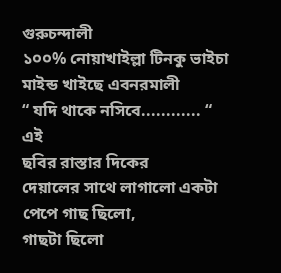গুরুচন্দালী
১০০% নোয়াখাইল্লা টিনকু ভাইচা
মাইন্ড খাইছে এবনরমালী
“ যদি থাকে নসিবে............ “
এই
ছবির রাস্তার দিকের
দেয়ালের সাথে লাগালো একটা পেপে গাছ ছিলো,
গাছটা ছিলো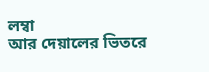লম্বা
আর দেয়ালের ভিতরে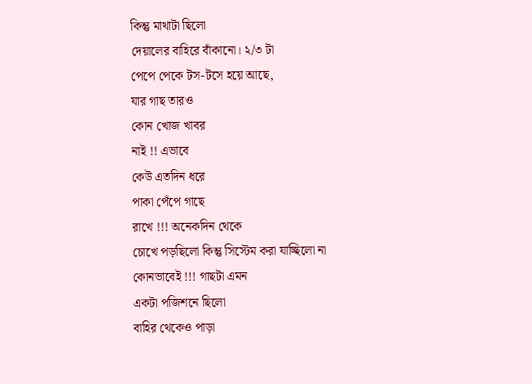কিন্তু মাথাটা ছিলো
দেয়ালের বাহিরে বাঁকানো। ২/৩ টা
পেপে পেকে টস-টসে হয়ে আছে,
যার গাছ তারও
কোন খোজ খাবর
নাই !! এভাবে
কেউ এতদিন ধরে
পাকা পেঁপে গাছে
রাখে !!! অনেকদিন থেকে
চোখে পড়ছিলো কিন্তু সিস্টেম করা যাচ্ছিলো না
কোনভাবেই !!! গাছটা এমন
একটা পজিশনে ছিলো
বাহির থেকেও পাড়া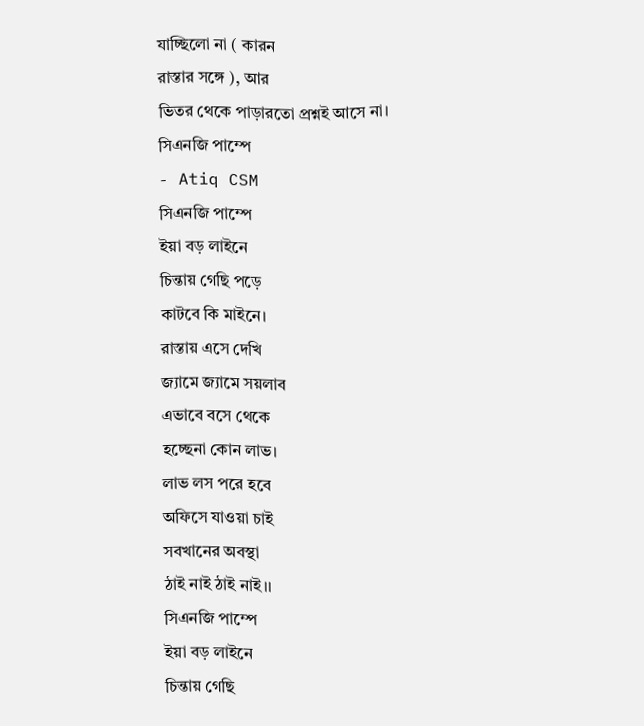যাচ্ছিলো না ( কারন
রাস্তার সঙ্গে ), আর
ভিতর থেকে পাড়ারতো প্রশ্নই আসে না।
সিএনজি পাম্পে
- Atiq CSM
সিএনজি পাম্পে
ইয়া বড় লাইনে
চিন্তায় গেছি পড়ে
কাটবে কি মাইনে।
রাস্তায় এসে দেখি
জ্যামে জ্যামে সয়লাব
এভাবে বসে থেকে
হচ্ছেনা কোন লাভ।
লাভ লস পরে হবে
অফিসে যাওয়া চাই
সবখানের অবস্থা
ঠাই নাই ঠাই নাই।।
সিএনজি পাম্পে
ইয়া বড় লাইনে
চিন্তায় গেছি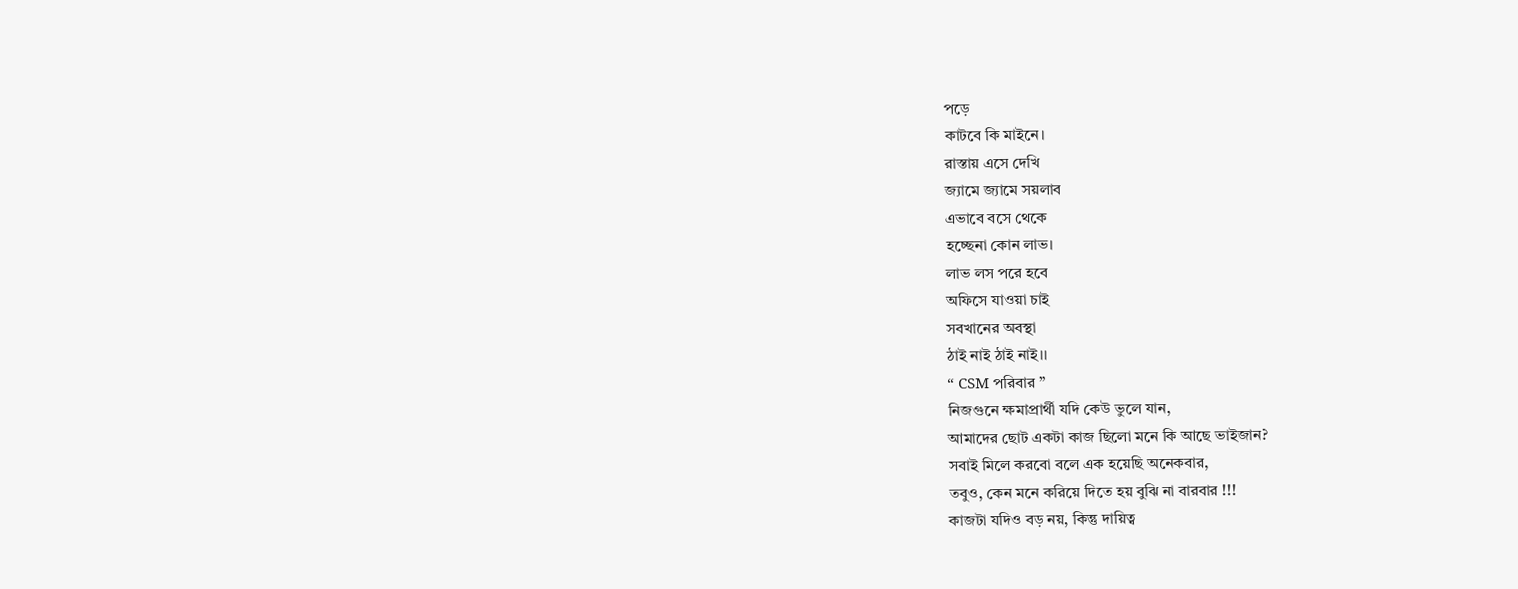পড়ে
কাটবে কি মাইনে।
রাস্তায় এসে দেখি
জ্যামে জ্যামে সয়লাব
এভাবে বসে থেকে
হচ্ছেনা কোন লাভ।
লাভ লস পরে হবে
অফিসে যাওয়া চাই
সবখানের অবস্থা
ঠাই নাই ঠাই নাই।।
“ CSM পরিবার ”
নিজগুনে ক্ষমাপ্রার্থী যদি কেউ ভুলে যান,
আমাদের ছোট একটা কাজ ছিলো মনে কি আছে ভাইজান?
সবাই মিলে করবো বলে এক হয়েছি অনেকবার,
তবুও, কেন মনে করিয়ে দিতে হয় বুঝি না বারবার !!!
কাজটা যদিও বড় নয়, কিন্তু দায়িত্ব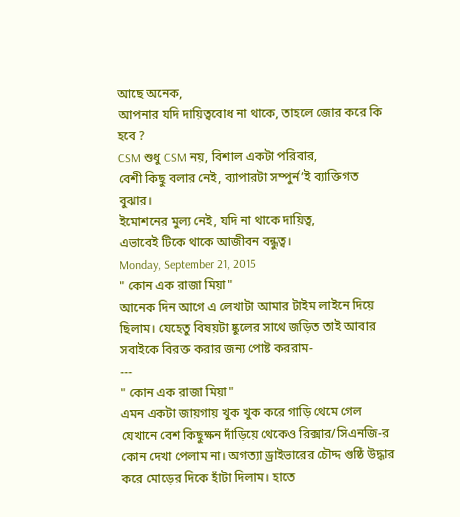আছে অনেক,
আপনার যদি দায়িত্ববোধ না থাকে, তাহলে জোর করে কি হবে ?
CSM শুধু CSM নয়, বিশাল একটা পরিবার,
বেশী কিছু বলার নেই, ব্যাপারটা সম্পুর্ন’ই ব্যাক্তিগত বুঝার।
ইমোশনের মুল্য নেই, যদি না থাকে দায়িত্ব,
এভাবেই টিকে থাকে আজীবন বন্ধুত্ব।
Monday, September 21, 2015
" কোন এক রাজা মিয়া"
আনেক দিন আগে এ লেখাটা আমার টাইম লাইনে দিয়ে ছিলাম। যেহেতু বিষয়টা ষ্কুলের সাথে জড়িত তাই আবার সবাইকে বিরক্ত করার জন্য পোষ্ট কররাম-
---
" কোন এক রাজা মিয়া"
এমন একটা জায়গায় খুক খুক করে গাড়ি থেমে গেল যেখানে বেশ কিছুক্ষন দাঁড়িয়ে থেকেও রিক্সার/সিএনজি-র কোন দেখা পেলাম না। অগত্যা ড্রাইভারের চৌদ্দ গুষ্ঠি উদ্ধার করে মোড়ের দিকে হাঁটা দিলাম। হাতে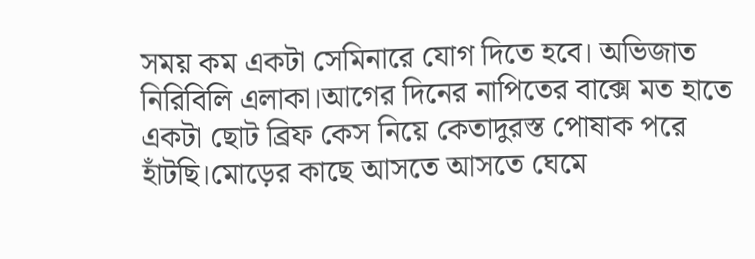সময় কম একটা সেমিনারে যোগ দিতে হবে। অভিজাত নিরিবিলি এলাকা।আগের দিনের নাপিতের বাক্সে মত হাতে একটা ছোট ব্রিফ কেস নিয়ে কেতাদুরস্ত পোষাক পরে হাঁটছি।মোড়ের কাছে আসতে আসতে ঘেমে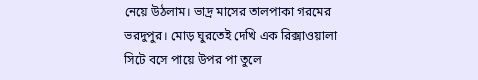নেয়ে উঠলাম। ভাদ্র মাসের তালপাকা গরমের ভরদুপুর। মোড় ঘুরতেই দেখি এক রিক্সাওয়ালা সিটে বসে পায়ে উপর পা তুলে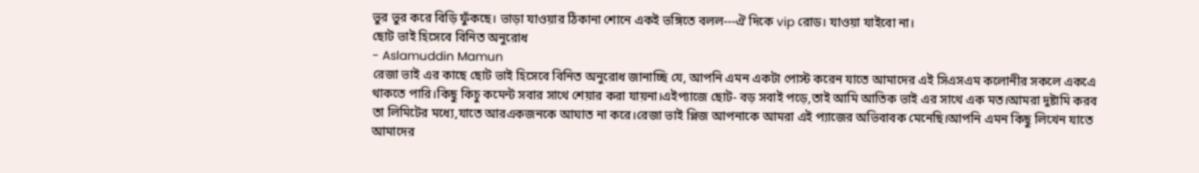ভুর ভুর করে বিড়ি ফুঁকছে। ভাড়া যাওয়ার ঠিকানা শোনে একই ভঙ্গিতে বলল---ঐ দিকে vip রোড। যাওয়া যাইবো না।
ছোট ভাই হিসেবে বিনিত অনুরোধ
- Aslamuddin Mamun
রেজা ভাই এর কাছে ছোট ভাই হিসেবে বিনিত অনুরোধ জানাচ্ছি যে, আপনি এমন একটা পোস্ট করেন যাতে আমাদের এই সিএসএম কলোনীর সকলে একএে থাকতে পারি।কিছু কিচু কমেন্ট সবার সাথে শেয়ার করা যায়না।এইপ্যাজে ছোট- বড় সবাই পড়ে,তাই আমি আতিক ভাই এর সাথে এক মত।আমরা দুষ্টামি করব তা লিমিটের মধ্যে,যাতে আরএকজনকে আঘাত না করে।রেজা ভাই প্লিজ আপনাকে আমরা এই প্যাজের অভিবাবক মেনেছি।আপনি এমন কিছু লিখেন যাতে আমাদের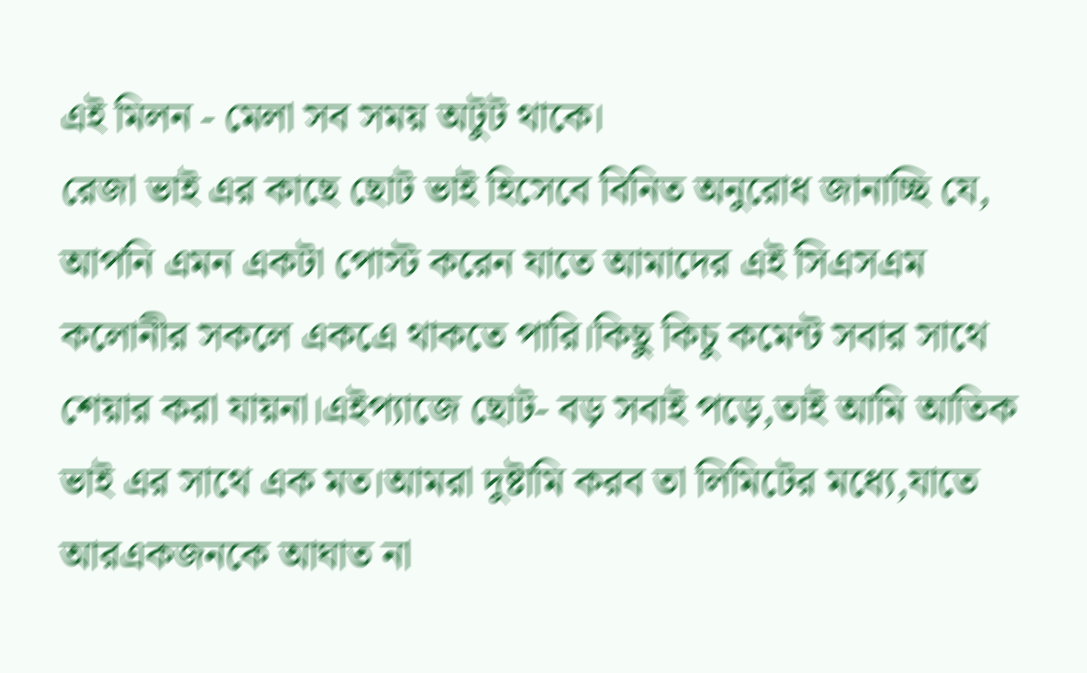এই মিলন - মেলা সব সময় অটুট থাকে।
রেজা ভাই এর কাছে ছোট ভাই হিসেবে বিনিত অনুরোধ জানাচ্ছি যে, আপনি এমন একটা পোস্ট করেন যাতে আমাদের এই সিএসএম কলোনীর সকলে একএে থাকতে পারি।কিছু কিচু কমেন্ট সবার সাথে শেয়ার করা যায়না।এইপ্যাজে ছোট- বড় সবাই পড়ে,তাই আমি আতিক ভাই এর সাথে এক মত।আমরা দুষ্টামি করব তা লিমিটের মধ্যে,যাতে আরএকজনকে আঘাত না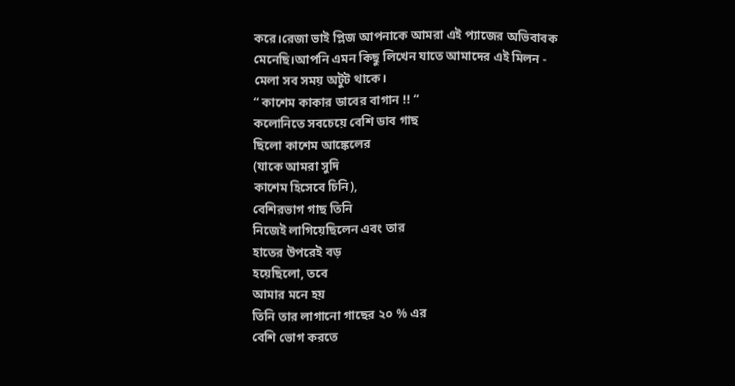করে।রেজা ভাই প্লিজ আপনাকে আমরা এই প্যাজের অভিবাবক মেনেছি।আপনি এমন কিছু লিখেন যাতে আমাদের এই মিলন - মেলা সব সময় অটুট থাকে।
“ কাশেম কাকার ডাবের বাগান !! “
কলোনিতে সবচেয়ে বেশি ডাব গাছ
ছিলো কাশেম আঙ্কেলের
(যাকে আমরা সুদি
কাশেম হিসেবে চিনি),
বেশিরভাগ গাছ তিনি
নিজেই লাগিয়েছিলেন এবং তার
হাতের উপরেই বড়
হয়েছিলো, তবে
আমার মনে হয়
তিনি তার লাগানো গাছের ২০ % এর
বেশি ভোগ করতে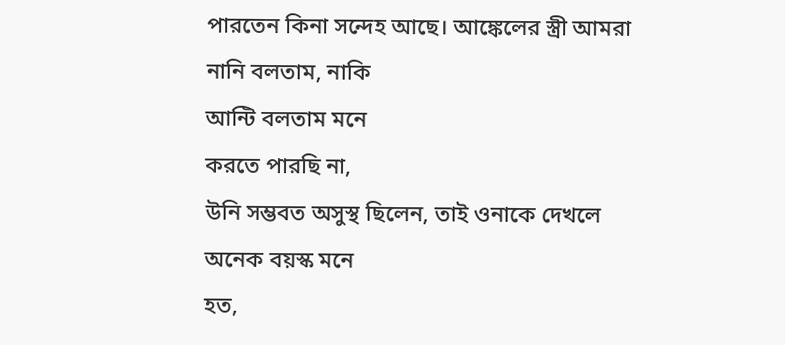পারতেন কিনা সন্দেহ আছে। আঙ্কেলের স্ত্রী আমরা
নানি বলতাম, নাকি
আন্টি বলতাম মনে
করতে পারছি না,
উনি সম্ভবত অসুস্থ ছিলেন, তাই ওনাকে দেখলে
অনেক বয়স্ক মনে
হত,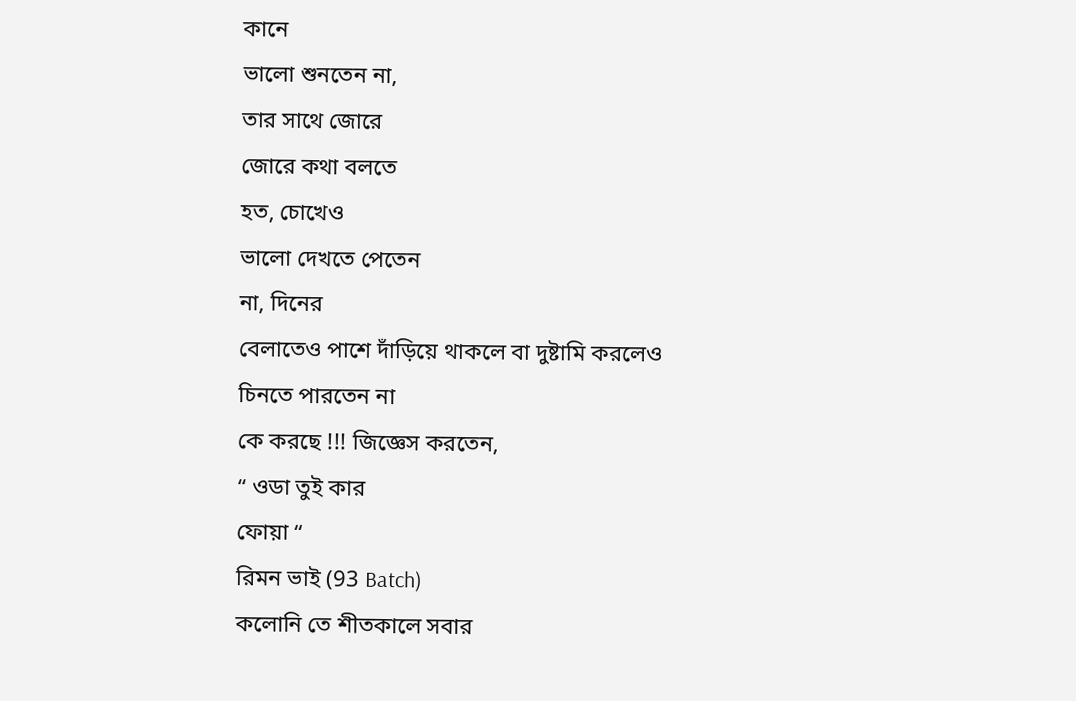কানে
ভালো শুনতেন না,
তার সাথে জোরে
জোরে কথা বলতে
হত, চোখেও
ভালো দেখতে পেতেন
না, দিনের
বেলাতেও পাশে দাঁড়িয়ে থাকলে বা দুষ্টামি করলেও চিনতে পারতেন না
কে করছে !!! জিজ্ঞেস করতেন,
“ ওডা তুই কার
ফোয়া “
রিমন ভাই (93 Batch)
কলোনি তে শীতকালে সবার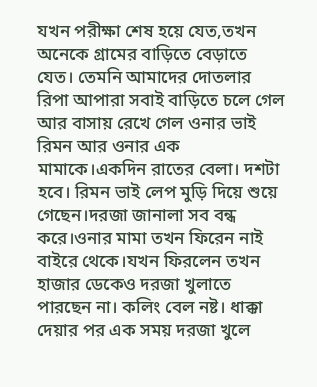যখন পরীক্ষা শেষ হয়ে যেত,তখন অনেকে গ্রামের বাড়িতে বেড়াতে যেত। তেমনি আমাদের দোতলার রিপা আপারা সবাই বাড়িতে চলে গেল আর বাসায় রেখে গেল ওনার ভাই রিমন আর ওনার এক মামাকে।একদিন রাতের বেলা। দশটা হবে। রিমন ভাই লেপ মুড়ি দিয়ে শুয়ে গেছেন।দরজা জানালা সব বন্ধ করে।ওনার মামা তখন ফিরেন নাই বাইরে থেকে।যখন ফিরলেন তখন হাজার ডেকেও দরজা খুলাতে পারছেন না। কলিং বেল নষ্ট। ধাক্কা দেয়ার পর এক সময় দরজা খুলে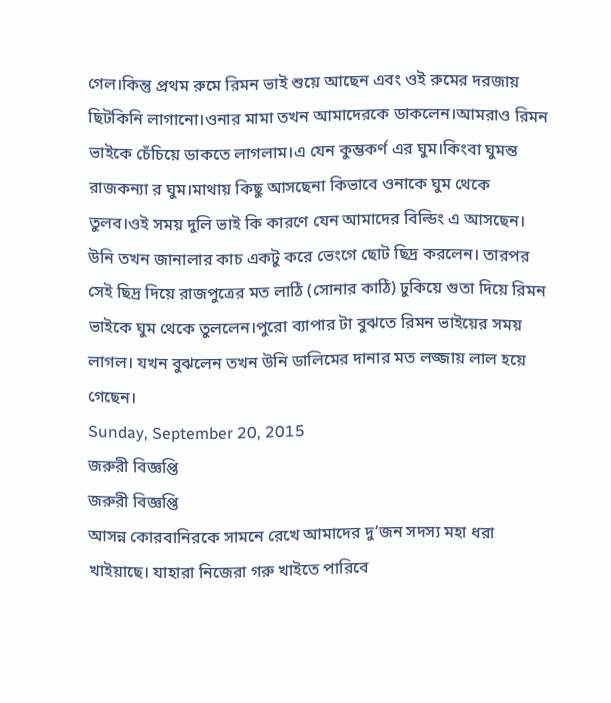গেল।কিন্তু প্রথম রুমে রিমন ভাই শুয়ে আছেন এবং ওই রুমের দরজায় ছিটকিনি লাগানো।ওনার মামা তখন আমাদেরকে ডাকলেন।আমরাও রিমন ভাইকে চেঁচিয়ে ডাকতে লাগলাম।এ যেন কুম্ভকর্ণ এর ঘুম।কিংবা ঘুমন্ত রাজকন্যা র ঘুম।মাথায় কিছু আসছেনা কিভাবে ওনাকে ঘুম থেকে তুলব।ওই সময় দুলি ভাই কি কারণে যেন আমাদের বিল্ডিং এ আসছেন। উনি তখন জানালার কাচ একটু করে ভেংগে ছোট ছিদ্র করলেন। তারপর সেই ছিদ্র দিয়ে রাজপুত্রের মত লাঠি (সোনার কাঠি) ঢুকিয়ে গুতা দিয়ে রিমন ভাইকে ঘুম থেকে তুললেন।পুরো ব্যাপার টা বুঝতে রিমন ভাইয়ের সময় লাগল। যখন বুঝলেন তখন উনি ডালিমের দানার মত লজ্জায় লাল হয়ে গেছেন।
Sunday, September 20, 2015
জরুরী বিজ্ঞপ্তি
জরুরী বিজ্ঞপ্তি
আসন্ন কোরবানিরকে সামনে রেখে আমাদের দু’জন সদস্য মহা ধরা খাইয়াছে। যাহারা নিজেরা গরু খাইতে পারিবে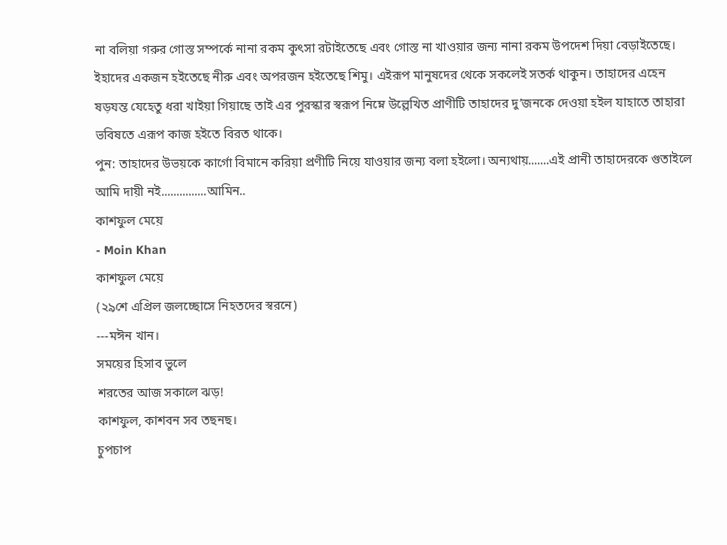না বলিয়া গরুর গোস্ত সম্পর্কে নানা রকম কুৎসা রটাইতেছে এবং গোস্ত না খাওয়ার জন্য নানা রকম উপদেশ দিয়া বেড়াইতেছে। ইহাদের একজন হইতেছে নীরু এবং অপরজন হইতেছে শিমু। এইরূপ মানুষদের থেকে সকলেই সতর্ক থাকুন। তাহাদের এহেন ষড়যন্ত যেহেতু ধরা খাইয়া গিয়াছে তাই এর পুরস্কার স্বরূপ নিম্নে উল্লেখিত প্রাণীটি তাহাদের দু’জনকে দেওয়া হইল যাহাতে তাহারা ভবিষতে এরূপ কাজ হইতে বিরত থাকে।
পুন: তাহাদের উভয়কে কার্গো বিমানে করিয়া প্রণীটি নিয়ে যাওয়ার জন্য বলা হইলো। অন্যথায়.......এই প্রানী তাহাদেরকে গুতাইলে আমি দায়ী নই...............আমিন..
কাশফুল মেয়ে
- Moin Khan
কাশফুল মেয়ে
(২৯শে এপ্রিল জলচ্ছোসে নিহতদের স্বরনে)
---মঈন খান।
সময়ের হিসাব ভুলে
শরতের আজ সকালে ঝড়!
কাশফুল, কাশবন সব তছনছ।
চুপচাপ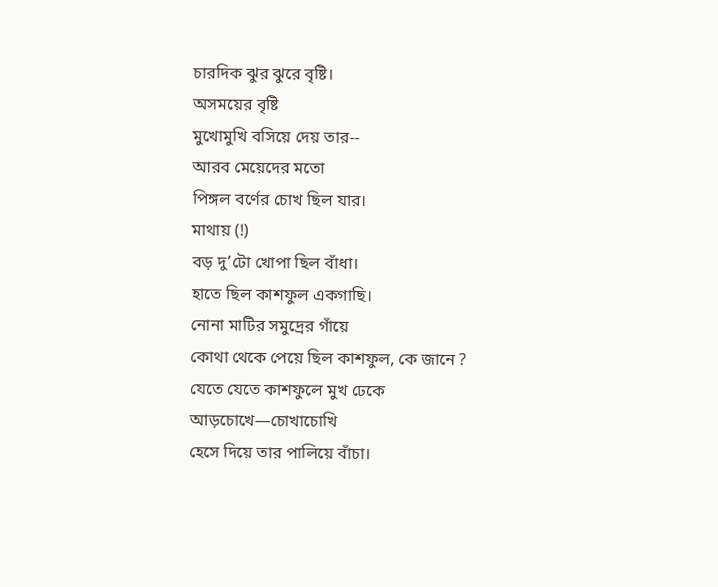চারদিক ঝুর ঝুরে বৃষ্টি।
অসময়ের বৃষ্টি
মুখোমুখি বসিয়ে দেয় তার--
আরব মেয়েদের মতো
পিঙ্গল বর্ণের চোখ ছিল যার।
মাথায় (!)
বড় দু’টো খোপা ছিল বাঁধা।
হাতে ছিল কাশফুল একগাছি।
নোনা মাটির সমুদ্রের গাঁয়ে
কোথা থেকে পেয়ে ছিল কাশফুল, কে জানে ?
যেতে যেতে কাশফুলে মুখ ঢেকে
আড়চোখে—চোখাচোখি
হেসে দিয়ে তার পালিয়ে বাঁচা।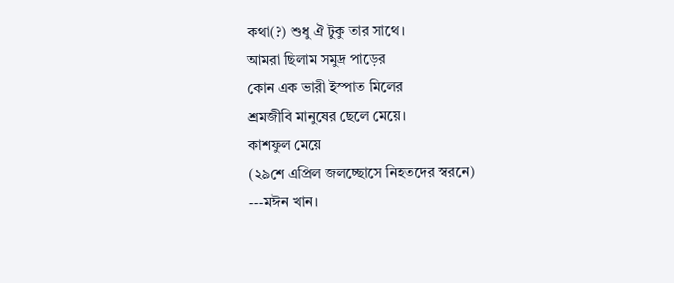কথা(?) শুধু ঐ টুকু তার সাথে।
আমরা ছিলাম সমুদ্র পাড়ের
কোন এক ভারী ইস্পাত মিলের
শ্রমজীবি মানুষের ছেলে মেয়ে।
কাশফুল মেয়ে
(২৯শে এপ্রিল জলচ্ছোসে নিহতদের স্বরনে)
---মঈন খান।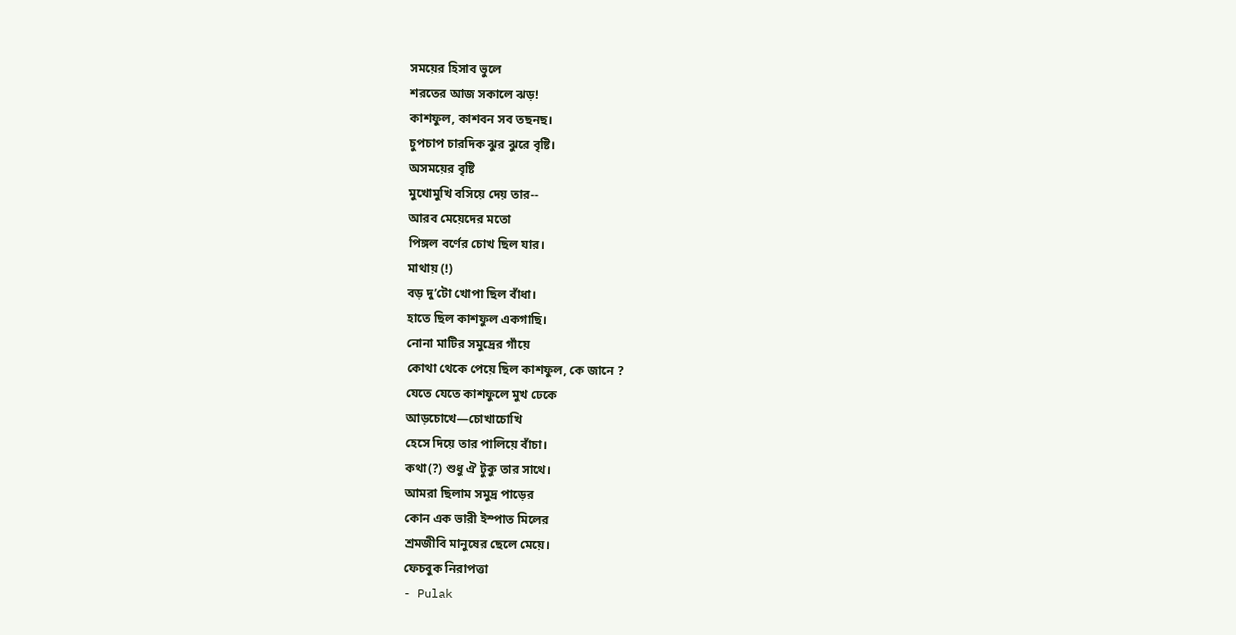সময়ের হিসাব ভুলে
শরতের আজ সকালে ঝড়!
কাশফুল, কাশবন সব তছনছ।
চুপচাপ চারদিক ঝুর ঝুরে বৃষ্টি।
অসময়ের বৃষ্টি
মুখোমুখি বসিয়ে দেয় তার--
আরব মেয়েদের মতো
পিঙ্গল বর্ণের চোখ ছিল যার।
মাথায় (!)
বড় দু’টো খোপা ছিল বাঁধা।
হাতে ছিল কাশফুল একগাছি।
নোনা মাটির সমুদ্রের গাঁয়ে
কোথা থেকে পেয়ে ছিল কাশফুল, কে জানে ?
যেতে যেতে কাশফুলে মুখ ঢেকে
আড়চোখে—চোখাচোখি
হেসে দিয়ে তার পালিয়ে বাঁচা।
কথা(?) শুধু ঐ টুকু তার সাথে।
আমরা ছিলাম সমুদ্র পাড়ের
কোন এক ভারী ইস্পাত মিলের
শ্রমজীবি মানুষের ছেলে মেয়ে।
ফেচবুক নিরাপত্তা
- Pulak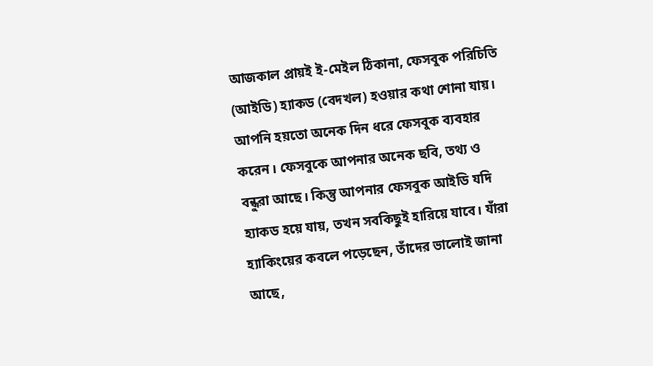আজকাল প্রায়ই ই-মেইল ঠিকানা, ফেসবুক পরিচিতি (আইডি) হ্যাকড (বেদখল) হওয়ার কথা শোনা যায়। আপনি হয়তো অনেক দিন ধরে ফেসবুক ব্যবহার করেন। ফেসবুকে আপনার অনেক ছবি, তথ্য ও বন্ধুরা আছে। কিন্তু আপনার ফেসবুক আইডি যদি হ্যাকড হয়ে যায়, তখন সবকিছুই হারিয়ে যাবে। যাঁরা হ্যাকিংয়ের কবলে পড়েছেন, তাঁদের ভালোই জানা আছে,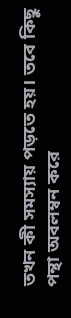তখন কী সমস্যায় পড়তে হয়। তবে কিছু পন্থা অবলম্বন করে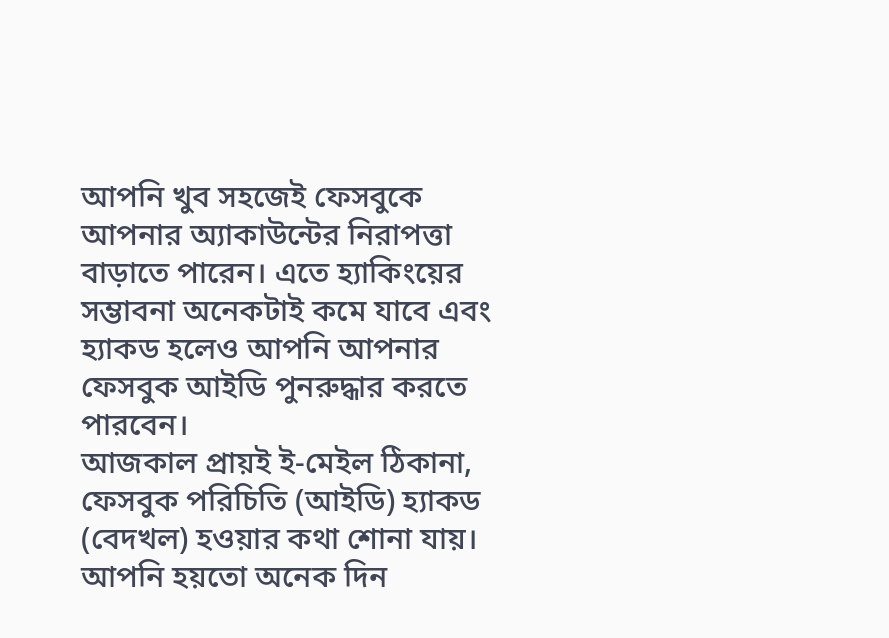আপনি খুব সহজেই ফেসবুকে আপনার অ্যাকাউন্টের নিরাপত্তা বাড়াতে পারেন। এতে হ্যাকিংয়ের সম্ভাবনা অনেকটাই কমে যাবে এবং হ্যাকড হলেও আপনি আপনার ফেসবুক আইডি পুনরুদ্ধার করতে পারবেন।
আজকাল প্রায়ই ই-মেইল ঠিকানা, ফেসবুক পরিচিতি (আইডি) হ্যাকড (বেদখল) হওয়ার কথা শোনা যায়। আপনি হয়তো অনেক দিন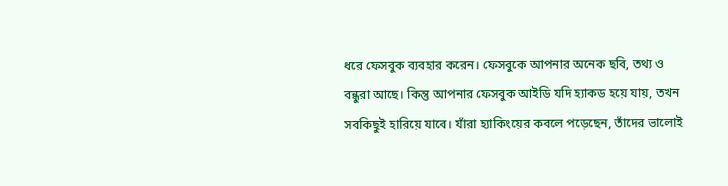ধরে ফেসবুক ব্যবহার করেন। ফেসবুকে আপনার অনেক ছবি, তথ্য ও বন্ধুরা আছে। কিন্তু আপনার ফেসবুক আইডি যদি হ্যাকড হয়ে যায়, তখন সবকিছুই হারিয়ে যাবে। যাঁরা হ্যাকিংয়ের কবলে পড়েছেন, তাঁদের ভালোই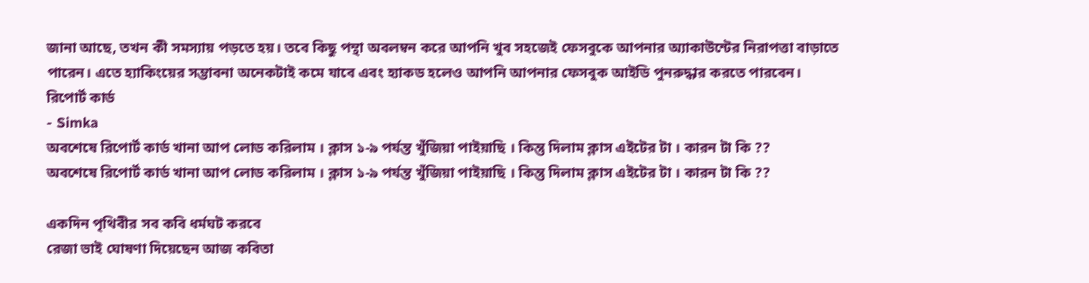জানা আছে, তখন কী সমস্যায় পড়তে হয়। তবে কিছু পন্থা অবলম্বন করে আপনি খুব সহজেই ফেসবুকে আপনার অ্যাকাউন্টের নিরাপত্তা বাড়াতে পারেন। এতে হ্যাকিংয়ের সম্ভাবনা অনেকটাই কমে যাবে এবং হ্যাকড হলেও আপনি আপনার ফেসবুক আইডি পুনরুদ্ধার করতে পারবেন।
রিপোর্ট কার্ড
- Simka
অবশেষে রিপোর্ট কার্ড খানা আপ লোড করিলাম । ক্লাস ১-৯ পর্যন্ত খুঁজিয়া পাইয়াছি । কিন্তু দিলাম ক্লাস এইটের টা । কারন টা কি ??
অবশেষে রিপোর্ট কার্ড খানা আপ লোড করিলাম । ক্লাস ১-৯ পর্যন্ত খুঁজিয়া পাইয়াছি । কিন্তু দিলাম ক্লাস এইটের টা । কারন টা কি ??

একদিন পৃথিবীর সব কবি ধর্মঘট করবে
রেজা ভাই ঘোষণা দিয়েছেন আজ কবিতা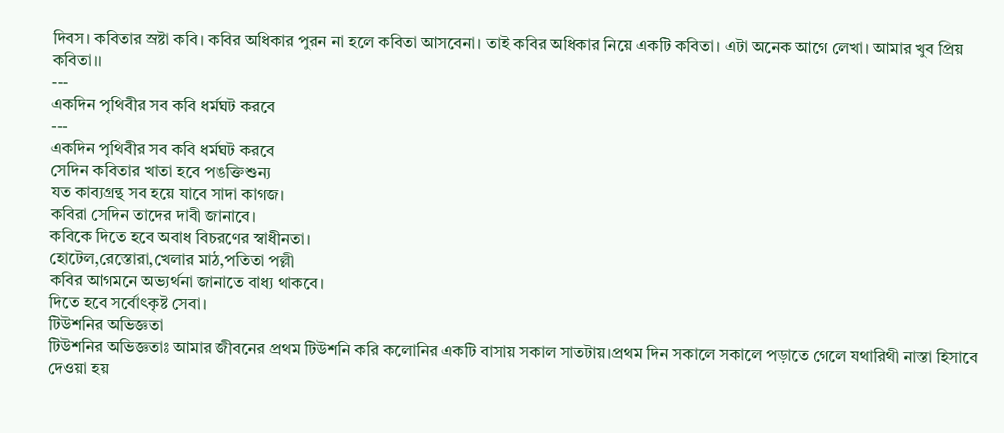দিবস। কবিতার স্রষ্টা কবি। কবির অধিকার পুরন না হলে কবিতা আসবেনা। তাই কবির অধিকার নিয়ে একটি কবিতা। এটা অনেক আগে লেখা। আমার খুব প্রিয় কবিতা।।
---
একদিন পৃথিবীর সব কবি ধর্মঘট করবে
---
একদিন পৃথিবীর সব কবি ধর্মঘট করবে
সেদিন কবিতার খাতা হবে পঙক্তিশুন্য
যত কাব্যগ্রন্থ সব হয়ে যাবে সাদা কাগজ।
কবিরা সেদিন তাদের দাবী জানাবে।
কবিকে দিতে হবে অবাধ বিচরণের স্বাধীনতা।
হোটেল,রেস্তোরা,খেলার মাঠ,পতিতা পল্লী
কবির আগমনে অভ্যর্থনা জানাতে বাধ্য থাকবে।
দিতে হবে সর্বোৎকৃষ্ট সেবা।
টিউশনির অভিজ্ঞতা
টিউশনির অভিজ্ঞতাঃ আমার জীবনের প্রথম টিউশনি করি কলোনির একটি বাসায় সকাল সাতটায়।প্রথম দিন সকালে সকালে পড়াতে গেলে যথারিথী নাস্তা হিসাবে দেওয়া হয়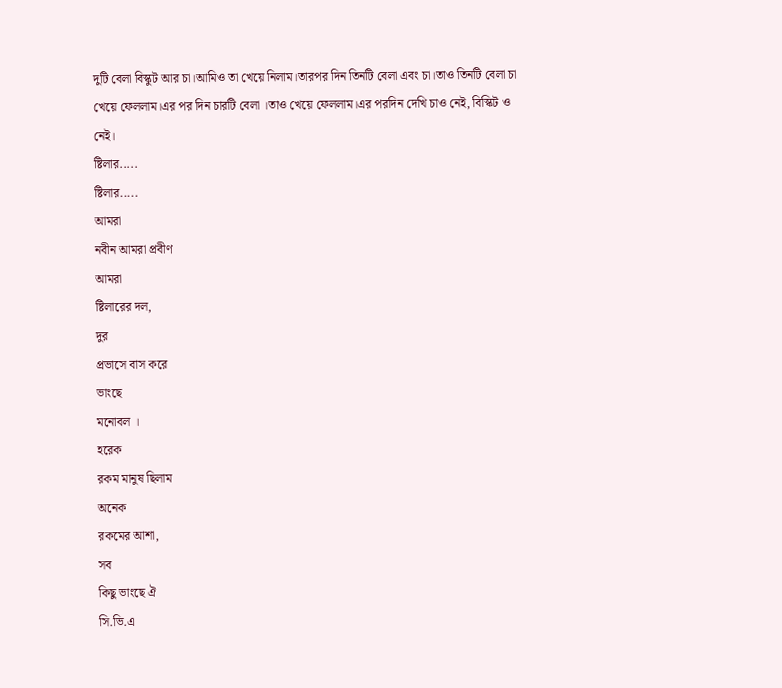দুটি বেলা বিস্কুট আর চা।আমিও তা খেয়ে নিলাম।তারপর দিন তিনটি বেলা এবং চা।তাও তিনটি বেলা চা খেয়ে ফেললাম।এর পর দিন চারটি বেলা ।তাও খেয়ে ফেললাম।এর পরদিন দেখি চাও নেই, বিস্কিট ও নেই।
ষ্টিলার.....
ষ্টিলার.....
আমরা
নবীন আমরা প্রবীণ
আমরা
ষ্টিলারের দল,
দুর
প্রভাসে বাস করে
ভাংছে
মনোবল ।
হরেক
রকম মানুষ ছিলাম
অনেক
রকমের আশা,
সব
কিছু ভাংছে ঐ
সি.ভি.এ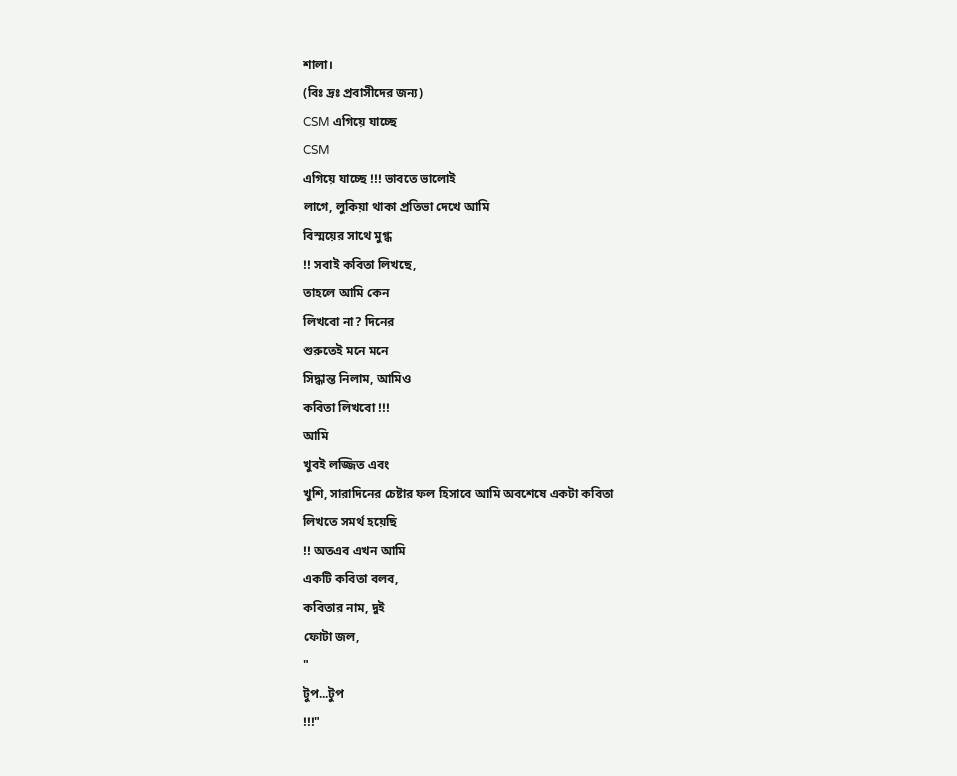শালা।
(বিঃ দ্রঃ প্রবাসীদের জন্য)
CSM এগিয়ে যাচ্ছে
CSM
এগিয়ে যাচ্ছে !!! ভাবতে ভালোই
লাগে, লুকিয়া থাকা প্রতিভা দেখে আমি
বিস্ময়ের সাথে মুগ্ধ
!! সবাই কবিতা লিখছে,
তাহলে আমি কেন
লিখবো না? দিনের
শুরুতেই মনে মনে
সিদ্ধান্ত নিলাম, আমিও
কবিতা লিখবো !!!
আমি
খুবই লজ্জিত এবং
খুশি, সারাদিনের চেষ্টার ফল হিসাবে আমি অবশেষে একটা কবিতা
লিখতে সমর্থ হয়েছি
!! অতএব এখন আমি
একটি কবিতা বলব,
কবিতার নাম, দুই
ফোটা জল,
"
টুপ...টুপ
!!!"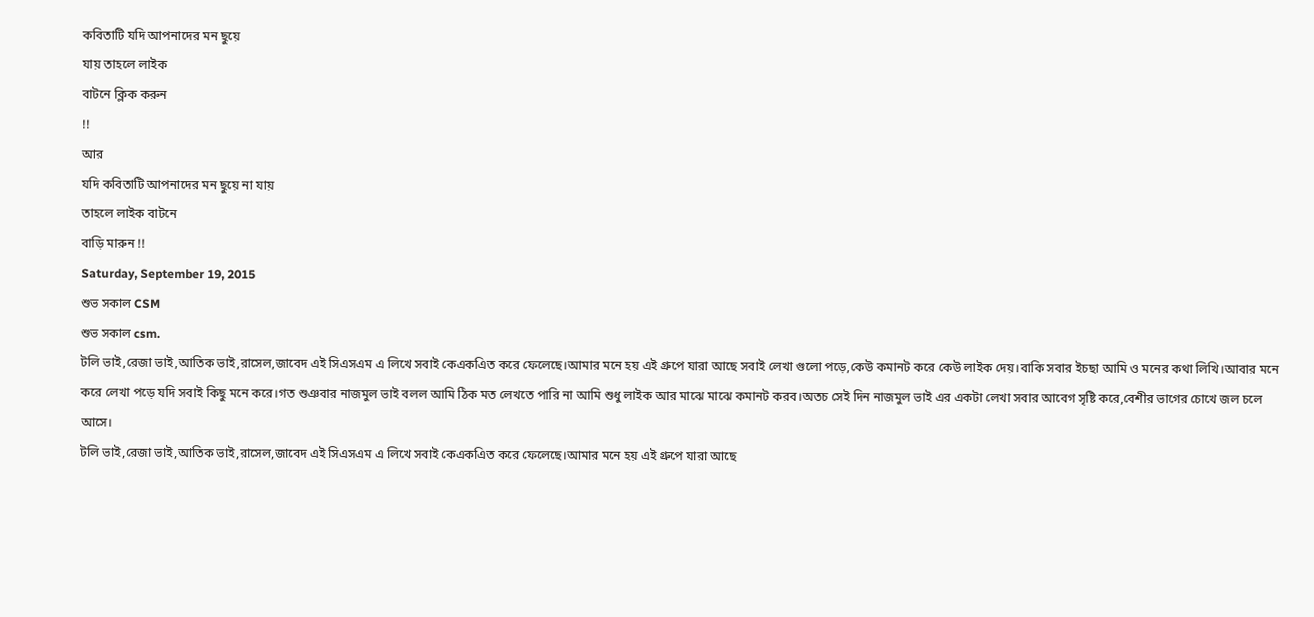কবিতাটি যদি আপনাদের মন ছুয়ে
যায় তাহলে লাইক
বাটনে ক্লিক করুন
!!
আর
যদি কবিতাটি আপনাদের মন ছুয়ে না যায়
তাহলে লাইক বাটনে
বাড়ি মারুন !!
Saturday, September 19, 2015
শুভ সকাল CSM
শুভ সকাল csm.
টলি ভাই,রেজা ভাই,আতিক ভাই,রাসেল,জাবেদ এই সিএসএম এ লিখে সবাই কেএকএিত করে ফেলেছে।আমার মনে হয় এই গ্রুপে যারা আছে সবাই লেখা গুলো পড়ে,কেউ কমানট করে কেউ লাইক দেয়।বাকি সবার ইচছা আমি ও মনের কথা লিখি।আবার মনে করে লেখা পড়ে যদি সবাই কিছু মনে করে।গত শুঞবার নাজমুল ভাই বলল আমি ঠিক মত লেখতে পারি না আমি শুধু লাইক আর মাঝে মাঝে কমানট করব।অতচ সেই দিন নাজমুল ভাই এর একটা লেখা সবার আবেগ সৃষ্টি করে,বেশীর ভাগের চোখে জল চলে আসে।
টলি ভাই,রেজা ভাই,আতিক ভাই,রাসেল,জাবেদ এই সিএসএম এ লিখে সবাই কেএকএিত করে ফেলেছে।আমার মনে হয় এই গ্রুপে যারা আছে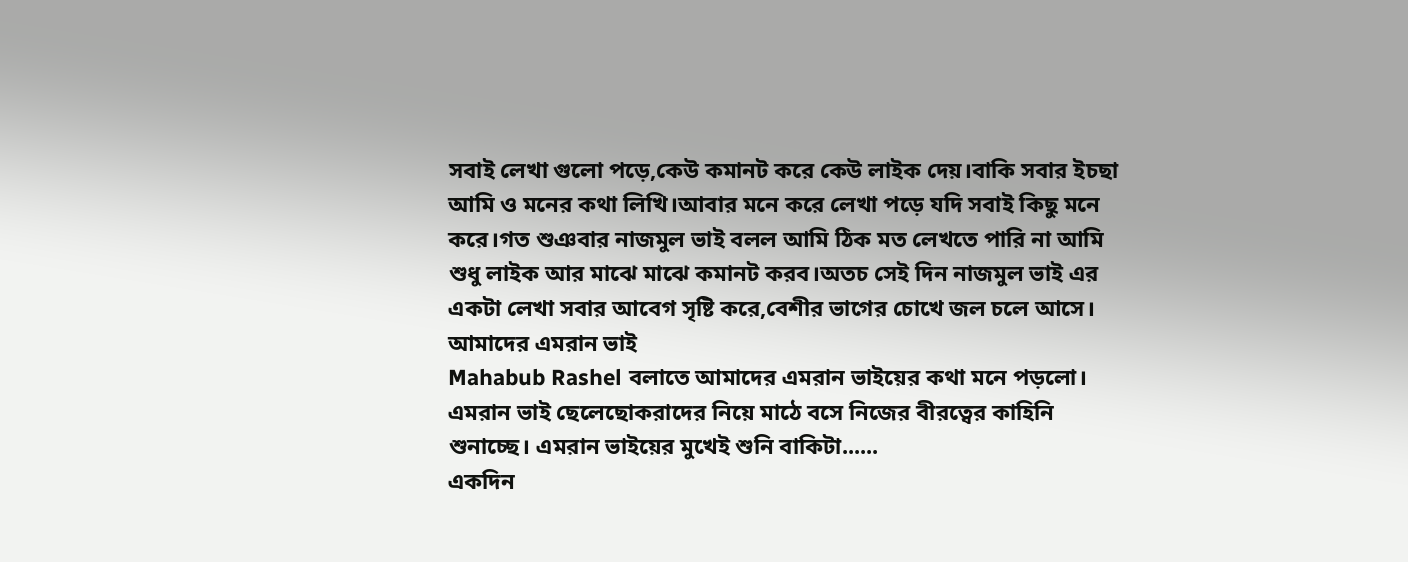সবাই লেখা গুলো পড়ে,কেউ কমানট করে কেউ লাইক দেয়।বাকি সবার ইচছা আমি ও মনের কথা লিখি।আবার মনে করে লেখা পড়ে যদি সবাই কিছু মনে করে।গত শুঞবার নাজমুল ভাই বলল আমি ঠিক মত লেখতে পারি না আমি শুধু লাইক আর মাঝে মাঝে কমানট করব।অতচ সেই দিন নাজমুল ভাই এর একটা লেখা সবার আবেগ সৃষ্টি করে,বেশীর ভাগের চোখে জল চলে আসে।
আমাদের এমরান ভাই
Mahabub Rashel বলাতে আমাদের এমরান ভাইয়ের কথা মনে পড়লো। এমরান ভাই ছেলেছোকরাদের নিয়ে মাঠে বসে নিজের বীরত্বের কাহিনি শুনাচ্ছে। এমরান ভাইয়ের মুখেই শুনি বাকিটা......
একদিন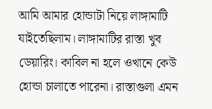আমি আমার হোন্ডাটা নিয়ে লাঙ্গামাটি যাইতেছিলাম। লাঙ্গামাটির রাস্তা খুব ডেয়ারিং। কাবিল না হলে ওখানে কেউ হোন্ডা চালাতে পারেনা। রাস্তাগুলা এমন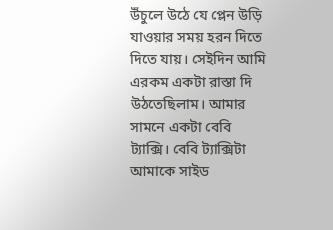উঁচুলে উঠে যে প্লেন উড়ি যাওয়ার সময় হরন দিতে দিতে যায়। সেইদিন আমি এরকম একটা রাস্তা দি উঠতেছিলাম। আমার সামনে একটা বেবি ট্যাক্সি। বেবি ট্যাক্সিটা আমাকে সাইড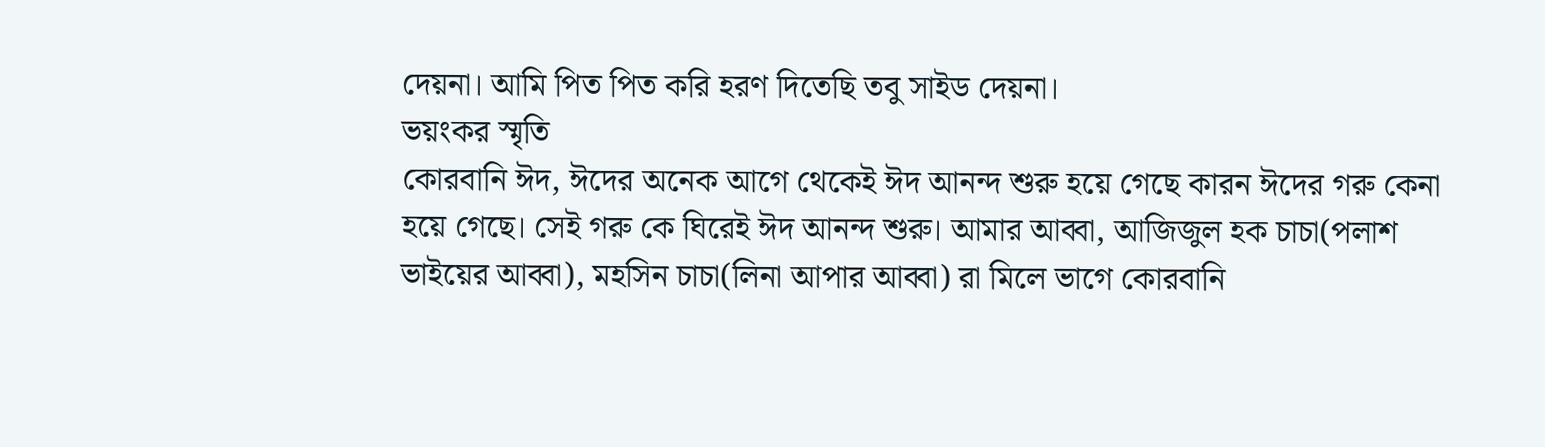দেয়না। আমি পিত পিত করি হরণ দিতেছি তবু সাইড দেয়না।
ভয়ংকর স্মৃতি
কোরবানি ঈদ, ঈদের অনেক আগে থেকেই ঈদ আনন্দ শুরু হয়ে গেছে কারন ঈদের গরু কেনা হয়ে গেছে। সেই গরু কে ঘিরেই ঈদ আনন্দ শুরু। আমার আব্বা, আজিজুল হক চাচা(পলাশ ভাইয়ের আব্বা), মহসিন চাচা(লিনা আপার আব্বা) রা মিলে ভাগে কোরবানি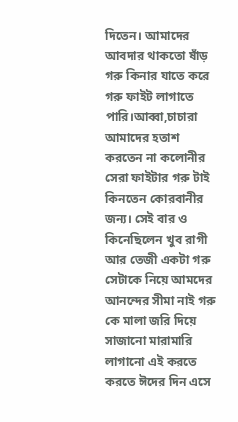দিতেন। আমাদের আবদার থাকতো ষাঁড় গরু কিনার যাতে করে গরু ফাইট লাগাতে পারি।আব্বা,চাচারা আমাদের হতাশ করতেন না কলোনীর সেরা ফাইটার গরু টাই কিনতেন কোরবানীর জন্য। সেই বার ও কিনেছিলেন খুব রাগী আর তেজী একটা গরু সেটাকে নিয়ে আমদের আনন্দের সীমা নাই গরু কে মালা জরি দিয়ে সাজানো মারামারি লাগানো এই করতে করতে ঈদের দিন এসে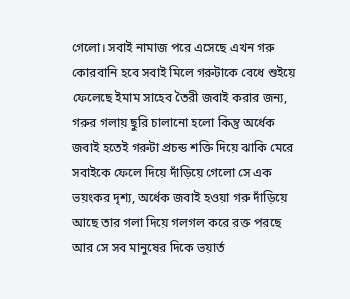গেলো। সবাই নামাজ পরে এসেছে এখন গরু কোরবানি হবে সবাই মিলে গরুটাকে বেধে শুইয়ে ফেলেছে ইমাম সাহেব তৈরী জবাই করার জন্য, গরুর গলায় ছুরি চালানো হলো কিন্তু অর্ধেক জবাই হতেই গরুটা প্রচন্ড শক্তি দিয়ে ঝাকি মেরে সবাইকে ফেলে দিয়ে দাঁড়িয়ে গেলো সে এক ভয়ংকর দৃশ্য, অর্ধেক জবাই হওয়া গরু দাঁড়িয়ে আছে তার গলা দিয়ে গলগল করে রক্ত পরছে আর সে সব মানুষের দিকে ভয়ার্ত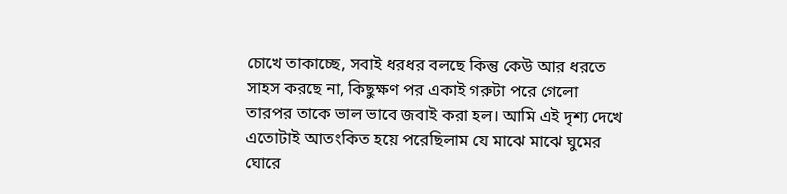চোখে তাকাচ্ছে, সবাই ধরধর বলছে কিন্তু কেউ আর ধরতে সাহস করছে না, কিছুক্ষণ পর একাই গরুটা পরে গেলো তারপর তাকে ভাল ভাবে জবাই করা হল। আমি এই দৃশ্য দেখে এতোটাই আতংকিত হয়ে পরেছিলাম যে মাঝে মাঝে ঘুমের ঘোরে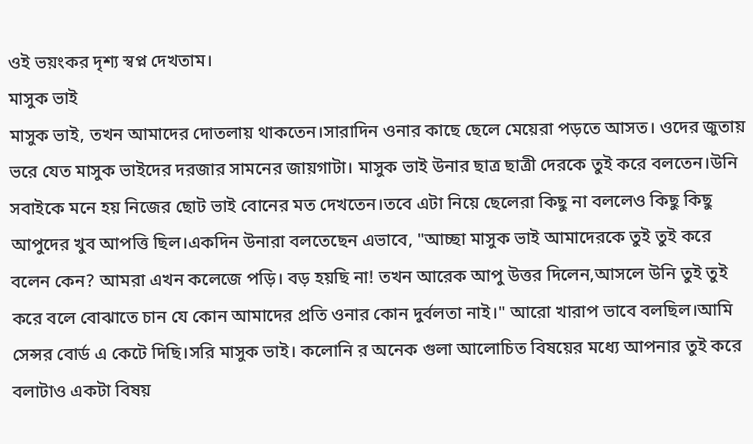ওই ভয়ংকর দৃশ্য স্বপ্ন দেখতাম।
মাসুক ভাই
মাসুক ভাই, তখন আমাদের দোতলায় থাকতেন।সারাদিন ওনার কাছে ছেলে মেয়েরা পড়তে আসত। ওদের জুতায় ভরে যেত মাসুক ভাইদের দরজার সামনের জায়গাটা। মাসুক ভাই উনার ছাত্র ছাত্রী দেরকে তুই করে বলতেন।উনি সবাইকে মনে হয় নিজের ছোট ভাই বোনের মত দেখতেন।তবে এটা নিয়ে ছেলেরা কিছু না বললেও কিছু কিছু আপুদের খুব আপত্তি ছিল।একদিন উনারা বলতেছেন এভাবে, "আচ্ছা মাসুক ভাই আমাদেরকে তুই তুই করে বলেন কেন? আমরা এখন কলেজে পড়ি। বড় হয়ছি না! তখন আরেক আপু উত্তর দিলেন,আসলে উনি তুই তুই করে বলে বোঝাতে চান যে কোন আমাদের প্রতি ওনার কোন দুর্বলতা নাই।" আরো খারাপ ভাবে বলছিল।আমি সেন্সর বোর্ড এ কেটে দিছি।সরি মাসুক ভাই। কলোনি র অনেক গুলা আলোচিত বিষয়ের মধ্যে আপনার তুই করে বলাটাও একটা বিষয়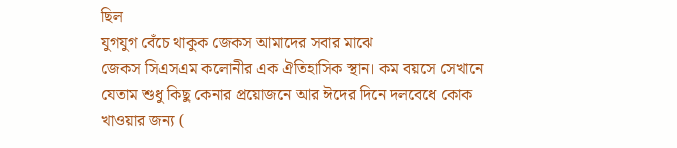ছিল
যুগযুগ বেঁচে থাকুক জেকস আমাদের সবার মাঝে
জেকস সিএসএম কলোনীর এক ঐতিহাসিক স্থান। কম বয়সে সেখানে যেতাম শুধু কিছু কেনার প্রয়োজনে আর ঈদের দিনে দলবেধে কোক খাওয়ার জন্য (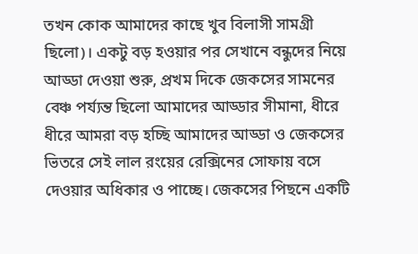তখন কোক আমাদের কাছে খুব বিলাসী সামগ্রী ছিলো)। একটু বড় হওয়ার পর সেখানে বন্ধুদের নিয়ে আড্ডা দেওয়া শুরু, প্রখম দিকে জেকসের সামনের বেঞ্চ পর্য্যন্ত ছিলো আমাদের আড্ডার সীমানা, ধীরে ধীরে আমরা বড় হচ্ছি আমাদের আড্ডা ও জেকসের ভিতরে সেই লাল রংয়ের রেক্সিনের সোফায় বসে দেওয়ার অধিকার ও পাচ্ছে। জেকসের পিছনে একটি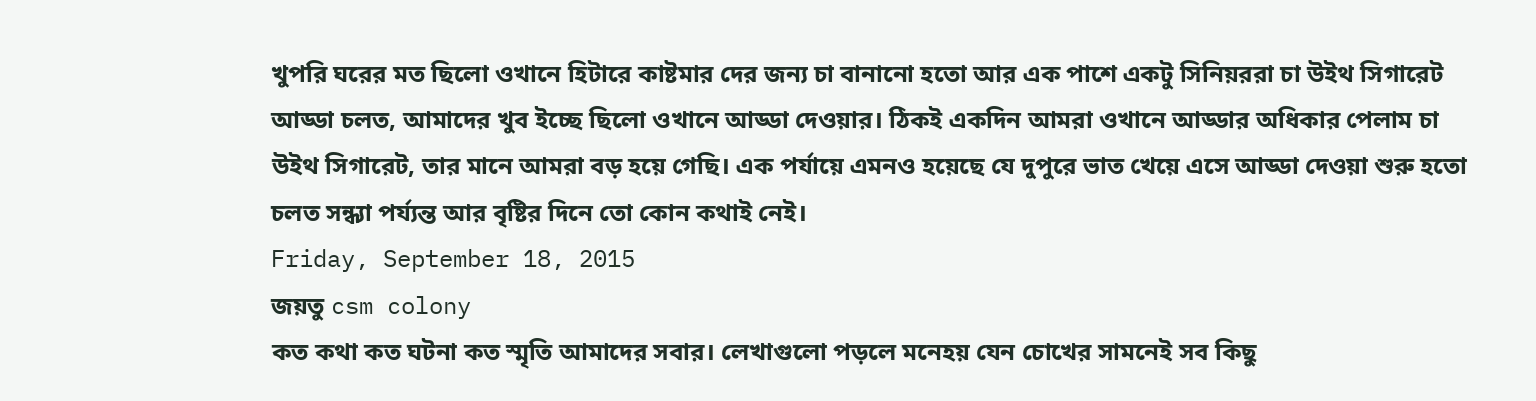খুপরি ঘরের মত ছিলো ওখানে হিটারে কাষ্টমার দের জন্য চা বানানো হতো আর এক পাশে একটু সিনিয়ররা চা উইথ সিগারেট আড্ডা চলত, আমাদের খুব ইচ্ছে ছিলো ওখানে আড্ডা দেওয়ার। ঠিকই একদিন আমরা ওখানে আড্ডার অধিকার পেলাম চা উইথ সিগারেট, তার মানে আমরা বড় হয়ে গেছি। এক পর্যায়ে এমনও হয়েছে যে দুপুরে ভাত খেয়ে এসে আড্ডা দেওয়া শুরু হতো চলত সন্ধ্যা পর্য্যন্ত আর বৃষ্টির দিনে তো কোন কথাই নেই।
Friday, September 18, 2015
জয়তু csm colony
কত কথা কত ঘটনা কত স্মৃতি আমাদের সবার। লেখাগুলো পড়লে মনেহয় যেন চোখের সামনেই সব কিছু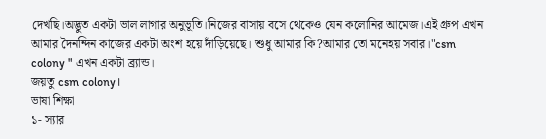দেখছি।অদ্ভুত একটা ভাল লাগার অনুভূতি।নিজের বাসায় বসে থেকেও যেন কলোনির আমেজ।এই গ্রুপ এখন আমার দৈনন্দিন কাজের একটা অংশ হয়ে দাঁড়িয়েছে। শুধু আমার কি?আমার তো মনেহয় সবার।"csm colony " এখন একটা ব্র্যান্ড।
জয়তু csm colony।
ভাষা শিক্ষা
১- স্যার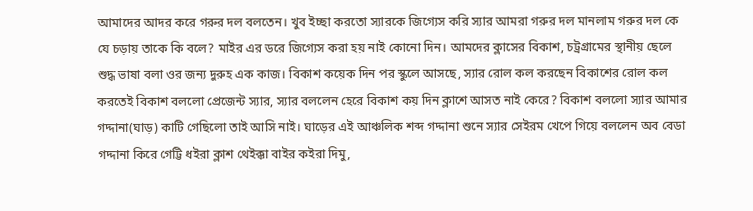আমাদের আদর করে গরুর দল বলতেন। খুব ইচ্ছা করতো স্যারকে জিগ্যেস করি স্যার আমরা গরুর দল মানলাম গরুর দল কে যে চড়ায় তাকে কি বলে? মাইর এর ডরে জিগ্যেস করা হয় নাই কোনো দিন। আমদের ক্লাসের বিকাশ, চট্রগ্রামের স্থানীয় ছেলে শুদ্ধ ভাষা বলা ওর জন্য দুরুহ এক কাজ। বিকাশ কয়েক দিন পর স্কুলে আসছে, স্যার রোল কল করছেন বিকাশের রোল কল করতেই বিকাশ বললো প্রেজেন্ট স্যার, স্যার বললেন হেরে বিকাশ কয় দিন ক্লাশে আসত নাই কেরে? বিকাশ বললো স্যার আমার গদ্দানা(ঘাড়) কাটি গেছিলো তাই আসি নাই। ঘাড়ের এই আঞ্চলিক শব্দ গদ্দানা শুনে স্যার সেইরম খেপে গিয়ে বললেন অব বেডা গদ্দানা কিরে গেট্টি ধইরা ক্লাশ থেইক্কা বাইর কইরা দিমু,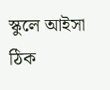স্কুলে আইসা ঠিক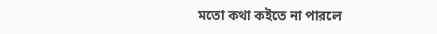মতো কথা কইতে না পারলে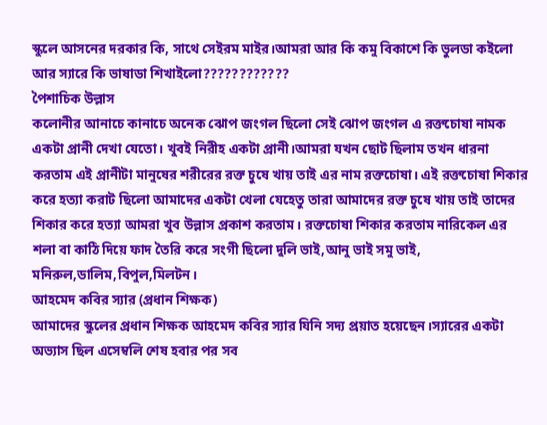স্কুলে আসনের দরকার কি, সাথে সেইরম মাইর।আমরা আর কি কমু বিকাশে কি ভুলডা কইলো আর স্যারে কি ভাষাডা শিখাইলো????????????
পৈশাচিক উল্লাস
কলোনীর আনাচে কানাচে অনেক ঝোপ জংগল ছিলো সেই ঝোপ জংগল এ রক্তচোষা নামক একটা প্রানী দেখা যেতো। খুবই নিরীহ একটা প্রানী।আমরা যখন ছোট ছিলাম তখন ধারনা করতাম এই প্রানীটা মানুষের শরীরের রক্ত চুষে খায় তাই এর নাম রক্তচোষা। এই রক্তচোষা শিকার করে হত্যা করাট ছিলো আমাদের একটা খেলা যেহেতু তারা আমাদের রক্ত চুষে খায় তাই তাদের শিকার করে হত্যা আমরা খুব উল্লাস প্রকাশ করতাম। রক্তচোষা শিকার করতাম নারিকেল এর শলা বা কাঠি দিয়ে ফাদ তৈরি করে সংগী ছিলো দুলি ভাই,আনু ভাই সমু ভাই, মনিরুল,ডালিম,বিপুল,মিলটন।
আহমেদ কবির স্যার (প্রধান শিক্ষক)
আমাদের স্কুলের প্রধান শিক্ষক আহমেদ কবির স্যার যিনি সদ্য প্রয়াত হয়েছেন।স্যারের একটা অভ্যাস ছিল এসেম্বলি শেষ হবার পর সব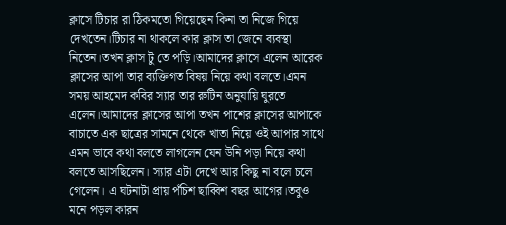ক্লাসে টিচার রা ঠিকমতো গিয়েছেন কিনা তা নিজে গিয়ে দেখতেন।টিচার না থাকলে কার ক্লাস তা জেনে ব্যবস্থা নিতেন।তখন ক্লাস টু তে পড়ি।আমাদের ক্লাসে এলেন আরেক ক্লাসের আপা তার ব্যক্তিগত বিষয় নিয়ে কথা বলতে।এমন সময় আহমেদ কবির স্যার তার রুটিন অনুযায়ি ঘুরতে এলেন।আমাদের ক্লাসের আপা তখন পাশের ক্লাসের আপাকে বাচাতে এক ছাত্রের সামনে থেকে খাতা নিয়ে ওই আপার সাথে এমন ভাবে কথা বলতে লাগলেন যেন উনি পড়া নিয়ে কথা বলতে আসছিলেন। স্যার এটা দেখে আর কিছু না বলে চলে গেলেন। এ ঘটনাটা প্রায় পঁচিশ ছাব্বিশ বছর আগের।তবুও মনে পড়ল কারন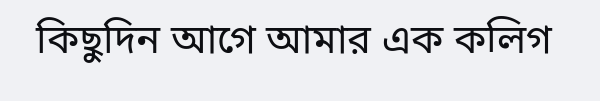কিছুদিন আগে আমার এক কলিগ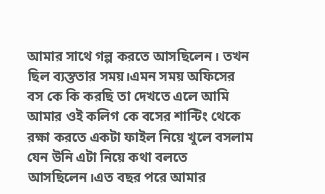আমার সাথে গল্প করতে আসছিলেন। তখন ছিল ব্যস্ততার সময়।এমন সময় অফিসের বস কে কি করছি তা দেখতে এলে আমি আমার ওই কলিগ কে বসের শান্টিং থেকে রক্ষা করতে একটা ফাইল নিয়ে খুলে বসলাম যেন উনি এটা নিয়ে কথা বলতে আসছিলেন।এত বছর পরে আমার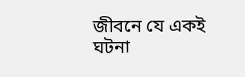জীবনে যে একই ঘটনা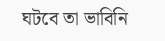ঘটবে তা ভাবিনি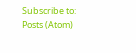Subscribe to:
Posts (Atom)